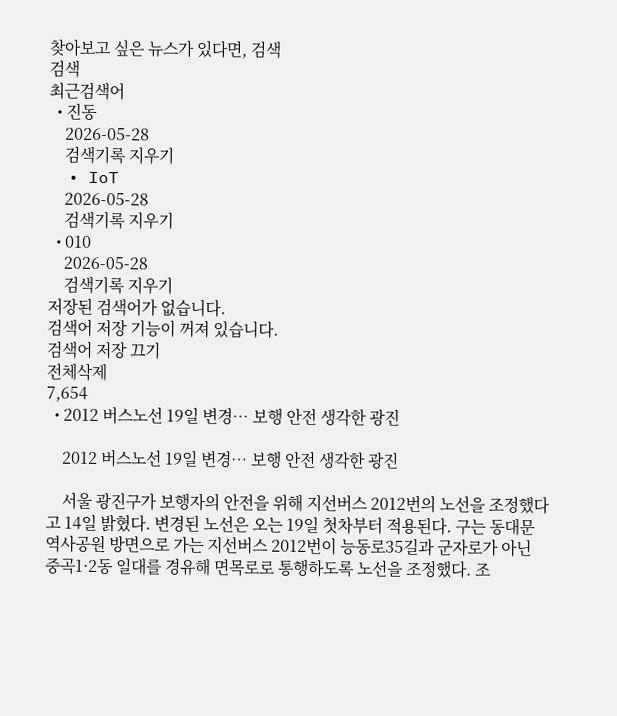찾아보고 싶은 뉴스가 있다면, 검색
검색
최근검색어
  • 진동
    2026-05-28
    검색기록 지우기
  • IoT
    2026-05-28
    검색기록 지우기
  • 010
    2026-05-28
    검색기록 지우기
저장된 검색어가 없습니다.
검색어 저장 기능이 꺼져 있습니다.
검색어 저장 끄기
전체삭제
7,654
  • 2012 버스노선 19일 변경… 보행 안전 생각한 광진

    2012 버스노선 19일 변경… 보행 안전 생각한 광진

    서울 광진구가 보행자의 안전을 위해 지선버스 2012번의 노선을 조정했다고 14일 밝혔다. 변경된 노선은 오는 19일 첫차부터 적용된다. 구는 동대문역사공원 방면으로 가는 지선버스 2012번이 능동로35길과 군자로가 아닌 중곡1·2동 일대를 경유해 면목로로 통행하도록 노선을 조정했다. 조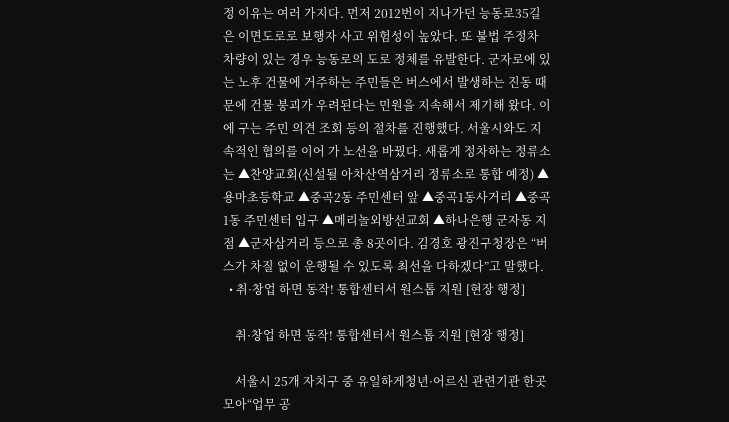정 이유는 여러 가지다. 먼저 2012번이 지나가던 능동로35길은 이면도로로 보행자 사고 위험성이 높았다. 또 불법 주정차 차량이 있는 경우 능동로의 도로 정체를 유발한다. 군자로에 있는 노후 건물에 거주하는 주민들은 버스에서 발생하는 진동 때문에 건물 붕괴가 우려된다는 민원을 지속해서 제기해 왔다. 이에 구는 주민 의견 조회 등의 절차를 진행했다. 서울시와도 지속적인 협의를 이어 가 노선을 바꿨다. 새롭게 정차하는 정류소는 ▲찬양교회(신설될 아차산역삼거리 정류소로 통합 예정) ▲용마초등학교 ▲중곡2동 주민센터 앞 ▲중곡1동사거리 ▲중곡1동 주민센터 입구 ▲메리놀외방선교회 ▲하나은행 군자동 지점 ▲군자삼거리 등으로 총 8곳이다. 김경호 광진구청장은 “버스가 차질 없이 운행될 수 있도록 최선을 다하겠다”고 말했다.
  • 취·창업 하면 동작! 통합센터서 원스톱 지원 [현장 행정]

    취·창업 하면 동작! 통합센터서 원스톱 지원 [현장 행정]

    서울시 25개 자치구 중 유일하게청년·어르신 관련기관 한곳 모아“업무 공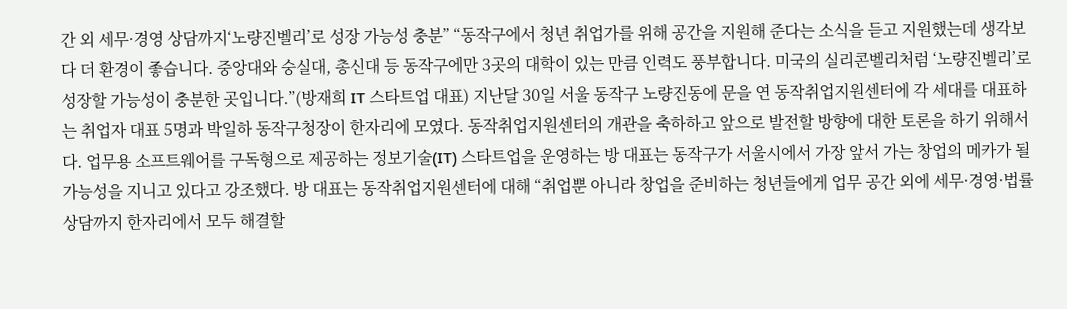간 외 세무·경영 상담까지‘노량진벨리’로 성장 가능성 충분” “동작구에서 청년 취업가를 위해 공간을 지원해 준다는 소식을 듣고 지원했는데 생각보다 더 환경이 좋습니다. 중앙대와 숭실대, 총신대 등 동작구에만 3곳의 대학이 있는 만큼 인력도 풍부합니다. 미국의 실리콘벨리처럼 ‘노량진벨리’로 성장할 가능성이 충분한 곳입니다.”(방재희 IT 스타트업 대표) 지난달 30일 서울 동작구 노량진동에 문을 연 동작취업지원센터에 각 세대를 대표하는 취업자 대표 5명과 박일하 동작구청장이 한자리에 모였다. 동작취업지원센터의 개관을 축하하고 앞으로 발전할 방향에 대한 토론을 하기 위해서다. 업무용 소프트웨어를 구독형으로 제공하는 정보기술(IT) 스타트업을 운영하는 방 대표는 동작구가 서울시에서 가장 앞서 가는 창업의 메카가 될 가능성을 지니고 있다고 강조했다. 방 대표는 동작취업지원센터에 대해 “취업뿐 아니라 창업을 준비하는 청년들에게 업무 공간 외에 세무·경영·법률 상담까지 한자리에서 모두 해결할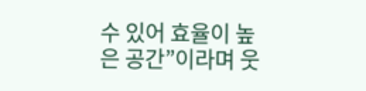수 있어 효율이 높은 공간”이라며 웃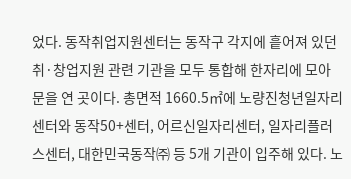었다. 동작취업지원센터는 동작구 각지에 흩어져 있던 취·창업지원 관련 기관을 모두 통합해 한자리에 모아 문을 연 곳이다. 총면적 1660.5㎡에 노량진청년일자리센터와 동작50+센터, 어르신일자리센터, 일자리플러스센터, 대한민국동작㈜ 등 5개 기관이 입주해 있다. 노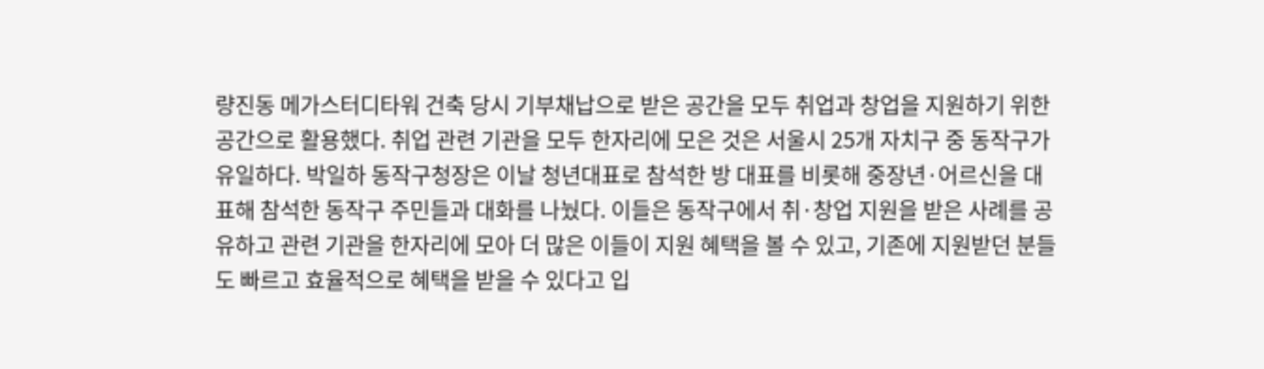량진동 메가스터디타워 건축 당시 기부채납으로 받은 공간을 모두 취업과 창업을 지원하기 위한 공간으로 활용했다. 취업 관련 기관을 모두 한자리에 모은 것은 서울시 25개 자치구 중 동작구가 유일하다. 박일하 동작구청장은 이날 청년대표로 참석한 방 대표를 비롯해 중장년·어르신을 대표해 참석한 동작구 주민들과 대화를 나눴다. 이들은 동작구에서 취·창업 지원을 받은 사례를 공유하고 관련 기관을 한자리에 모아 더 많은 이들이 지원 혜택을 볼 수 있고, 기존에 지원받던 분들도 빠르고 효율적으로 혜택을 받을 수 있다고 입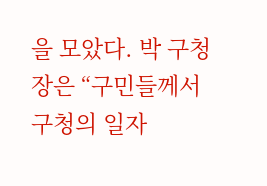을 모았다. 박 구청장은 “구민들께서 구청의 일자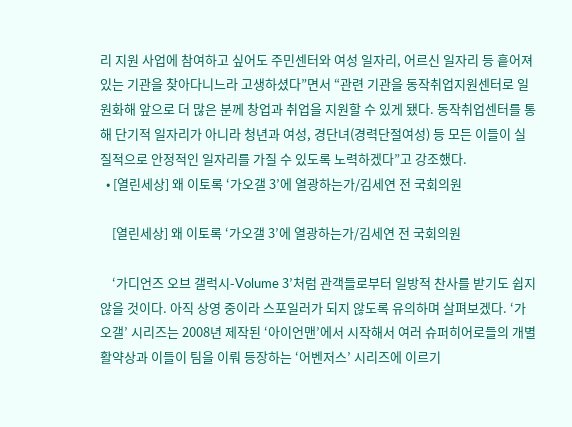리 지원 사업에 참여하고 싶어도 주민센터와 여성 일자리, 어르신 일자리 등 흩어져 있는 기관을 찾아다니느라 고생하셨다”면서 “관련 기관을 동작취업지원센터로 일원화해 앞으로 더 많은 분께 창업과 취업을 지원할 수 있게 됐다. 동작취업센터를 통해 단기적 일자리가 아니라 청년과 여성, 경단녀(경력단절여성) 등 모든 이들이 실질적으로 안정적인 일자리를 가질 수 있도록 노력하겠다”고 강조했다.
  • [열린세상] 왜 이토록 ‘가오갤 3’에 열광하는가/김세연 전 국회의원

    [열린세상] 왜 이토록 ‘가오갤 3’에 열광하는가/김세연 전 국회의원

    ‘가디언즈 오브 갤럭시-Volume 3’처럼 관객들로부터 일방적 찬사를 받기도 쉽지 않을 것이다. 아직 상영 중이라 스포일러가 되지 않도록 유의하며 살펴보겠다. ‘가오갤’ 시리즈는 2008년 제작된 ‘아이언맨’에서 시작해서 여러 슈퍼히어로들의 개별 활약상과 이들이 팀을 이뤄 등장하는 ‘어벤저스’ 시리즈에 이르기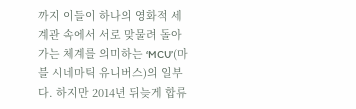까지 이들이 하나의 영화적 세계관 속에서 서로 맞물려 돌아가는 체계를 의미하는 ‘MCU’(마블 시네마틱 유니버스)의 일부다. 하지만 2014년 뒤늦게 합류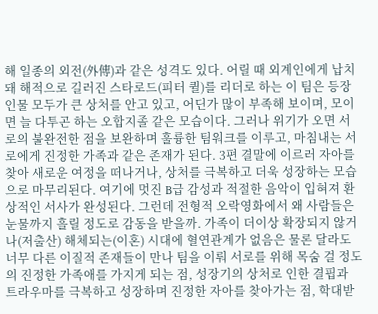해 일종의 외전(外傳)과 같은 성격도 있다. 어릴 때 외계인에게 납치돼 해적으로 길러진 스타로드(피터 퀼)를 리더로 하는 이 팀은 등장인물 모두가 큰 상처를 안고 있고, 어딘가 많이 부족해 보이며, 모이면 늘 다투곤 하는 오합지졸 같은 모습이다. 그러나 위기가 오면 서로의 불완전한 점을 보완하며 훌륭한 팀워크를 이루고, 마침내는 서로에게 진정한 가족과 같은 존재가 된다. 3편 결말에 이르러 자아를 찾아 새로운 여정을 떠나거나, 상처를 극복하고 더욱 성장하는 모습으로 마무리된다. 여기에 멋진 B급 감성과 적절한 음악이 입혀져 환상적인 서사가 완성된다. 그런데 전형적 오락영화에서 왜 사람들은 눈물까지 흘릴 정도로 감동을 받을까. 가족이 더이상 확장되지 않거나(저출산) 해체되는(이혼) 시대에 혈연관계가 없음은 물론 달라도 너무 다른 이질적 존재들이 만나 팀을 이뤄 서로를 위해 목숨 걸 정도의 진정한 가족애를 가지게 되는 점, 성장기의 상처로 인한 결핍과 트라우마를 극복하고 성장하며 진정한 자아를 찾아가는 점, 학대받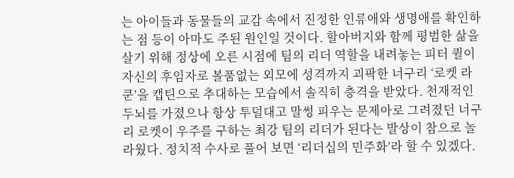는 아이들과 동물들의 교감 속에서 진정한 인류애와 생명애를 확인하는 점 등이 아마도 주된 원인일 것이다. 할아버지와 함께 평범한 삶을 살기 위해 정상에 오른 시점에 팀의 리더 역할을 내려놓는 피터 퀼이 자신의 후임자로 볼품없는 외모에 성격까지 괴팍한 너구리 ‘로켓 라쿤’을 캡틴으로 추대하는 모습에서 솔직히 충격을 받았다. 천재적인 두뇌를 가졌으나 항상 투덜대고 말썽 피우는 문제아로 그려졌던 너구리 로켓이 우주를 구하는 최강 팀의 리더가 된다는 발상이 참으로 놀라웠다. 정치적 수사로 풀어 보면 ‘리더십의 민주화’라 할 수 있겠다.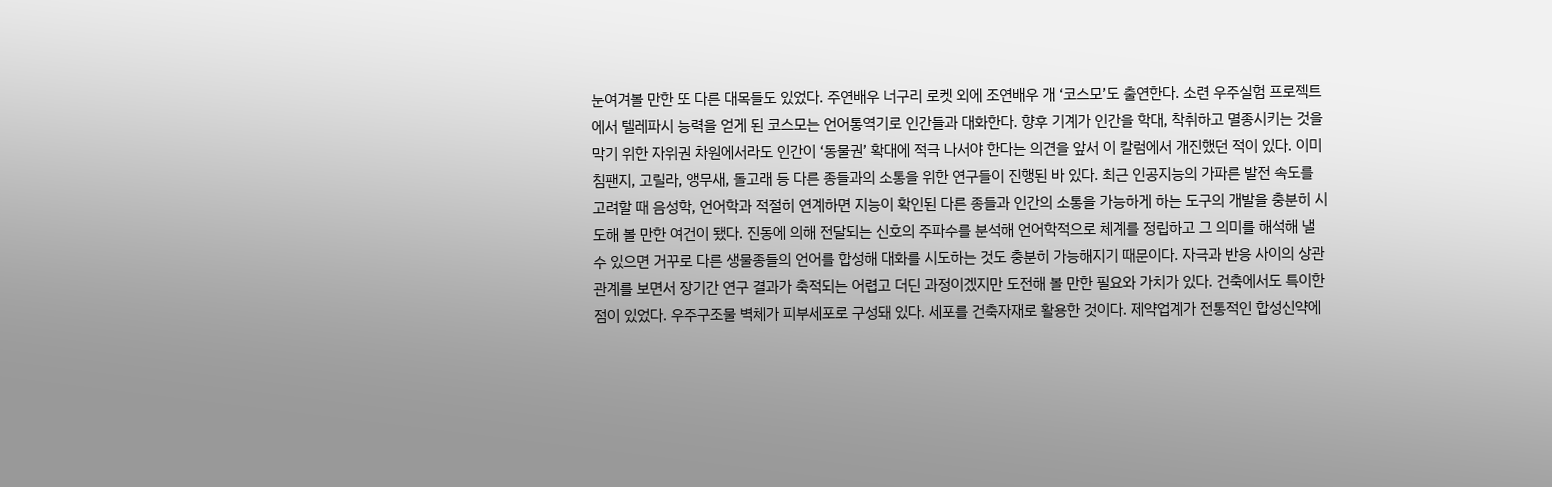눈여겨볼 만한 또 다른 대목들도 있었다. 주연배우 너구리 로켓 외에 조연배우 개 ‘코스모’도 출연한다. 소련 우주실험 프로젝트에서 텔레파시 능력을 얻게 된 코스모는 언어통역기로 인간들과 대화한다. 향후 기계가 인간을 학대, 착취하고 멸종시키는 것을 막기 위한 자위권 차원에서라도 인간이 ‘동물권’ 확대에 적극 나서야 한다는 의견을 앞서 이 칼럼에서 개진했던 적이 있다. 이미 침팬지, 고릴라, 앵무새, 돌고래 등 다른 종들과의 소통을 위한 연구들이 진행된 바 있다. 최근 인공지능의 가파른 발전 속도를 고려할 때 음성학, 언어학과 적절히 연계하면 지능이 확인된 다른 종들과 인간의 소통을 가능하게 하는 도구의 개발을 충분히 시도해 볼 만한 여건이 됐다. 진동에 의해 전달되는 신호의 주파수를 분석해 언어학적으로 체계를 정립하고 그 의미를 해석해 낼 수 있으면 거꾸로 다른 생물종들의 언어를 합성해 대화를 시도하는 것도 충분히 가능해지기 때문이다. 자극과 반응 사이의 상관관계를 보면서 장기간 연구 결과가 축적되는 어렵고 더딘 과정이겠지만 도전해 볼 만한 필요와 가치가 있다. 건축에서도 특이한 점이 있었다. 우주구조물 벽체가 피부세포로 구성돼 있다. 세포를 건축자재로 활용한 것이다. 제약업계가 전통적인 합성신약에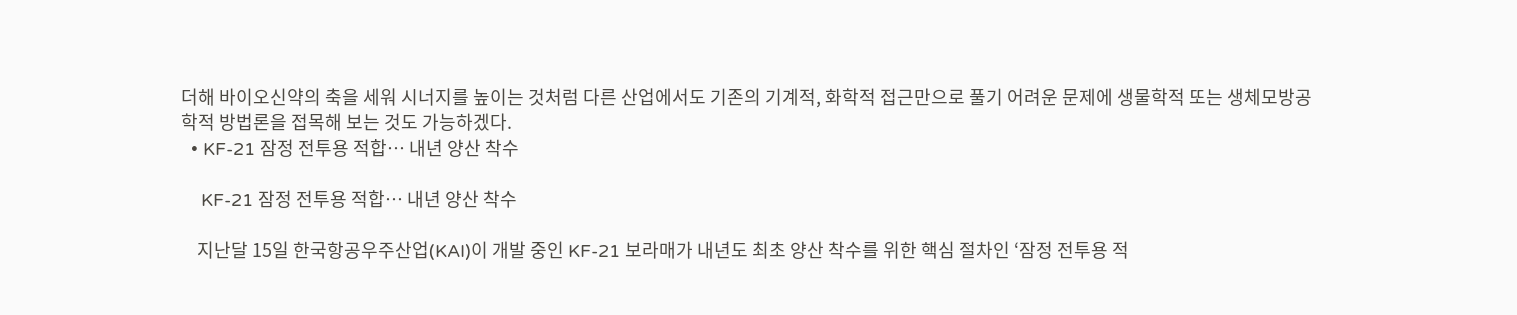더해 바이오신약의 축을 세워 시너지를 높이는 것처럼 다른 산업에서도 기존의 기계적, 화학적 접근만으로 풀기 어려운 문제에 생물학적 또는 생체모방공학적 방법론을 접목해 보는 것도 가능하겠다.
  • KF-21 잠정 전투용 적합… 내년 양산 착수

    KF-21 잠정 전투용 적합… 내년 양산 착수

    지난달 15일 한국항공우주산업(KAI)이 개발 중인 KF-21 보라매가 내년도 최초 양산 착수를 위한 핵심 절차인 ‘잠정 전투용 적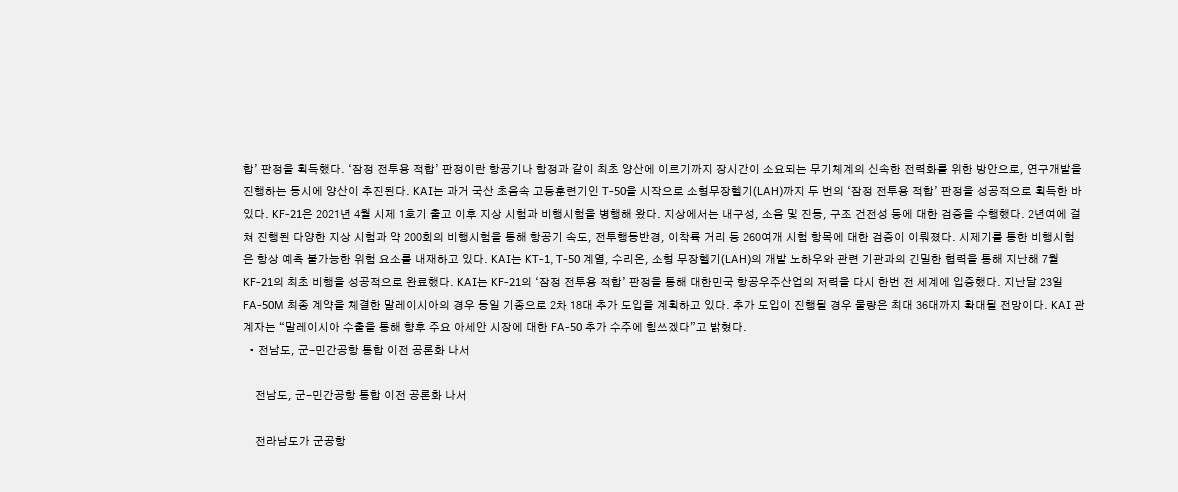합’ 판정을 획득했다. ‘잠정 전투용 적합’ 판정이란 항공기나 함정과 같이 최초 양산에 이르기까지 장시간이 소요되는 무기체계의 신속한 전력화를 위한 방안으로, 연구개발을 진행하는 동시에 양산이 추진된다. KAI는 과거 국산 초음속 고등훈련기인 T-50을 시작으로 소형무장헬기(LAH)까지 두 번의 ‘잠정 전투용 적합’ 판정을 성공적으로 획득한 바 있다. KF-21은 2021년 4월 시제 1호기 출고 이후 지상 시험과 비행시험을 병행해 왔다. 지상에서는 내구성, 소음 및 진동, 구조 건전성 등에 대한 검증을 수행했다. 2년여에 걸쳐 진행된 다양한 지상 시험과 약 200회의 비행시험을 통해 항공기 속도, 전투행동반경, 이착륙 거리 등 260여개 시험 항목에 대한 검증이 이뤄졌다. 시제기를 통한 비행시험은 항상 예측 불가능한 위험 요소를 내재하고 있다. KAI는 KT-1, T-50 계열, 수리온, 소형 무장헬기(LAH)의 개발 노하우와 관련 기관과의 긴밀한 협력을 통해 지난해 7월 KF-21의 최초 비행을 성공적으로 완료했다. KAI는 KF-21의 ‘잠정 전투용 적합’ 판정을 통해 대한민국 항공우주산업의 저력을 다시 한번 전 세계에 입증했다. 지난달 23일 FA-50M 최종 계약을 체결한 말레이시아의 경우 동일 기종으로 2차 18대 추가 도입을 계획하고 있다. 추가 도입이 진행될 경우 물량은 최대 36대까지 확대될 전망이다. KAI 관계자는 “말레이시아 수출을 통해 향후 주요 아세안 시장에 대한 FA-50 추가 수주에 힘쓰겠다”고 밝혔다.
  • 전남도, 군-민간공항 통합 이전 공론화 나서

    전남도, 군-민간공항 통합 이전 공론화 나서

    전라남도가 군공항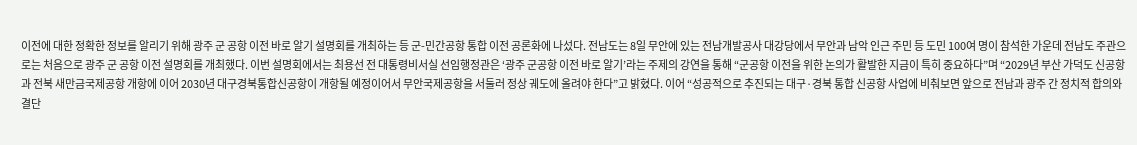이전에 대한 정확한 정보를 알리기 위해 광주 군 공항 이전 바로 알기 설명회를 개최하는 등 군-민간공항 통합 이전 공론화에 나섰다. 전남도는 8일 무안에 있는 전남개발공사 대강당에서 무안과 남악 인근 주민 등 도민 100여 명이 참석한 가운데 전남도 주관으로는 처음으로 광주 군 공항 이전 설명회를 개최했다. 이번 설명회에서는 최용선 전 대통령비서실 선임행정관은 ‘광주 군공항 이전 바로 알기’라는 주제의 강연을 통해 “군공항 이전을 위한 논의가 활발한 지금이 특히 중요하다”며 “2029년 부산 가덕도 신공항과 전북 새만금국제공항 개항에 이어 2030년 대구경북통합신공항이 개항될 예정이어서 무안국제공항을 서둘러 정상 궤도에 올려야 한다”고 밝혔다. 이어 “성공적으로 추진되는 대구·경북 통합 신공항 사업에 비춰보면 앞으로 전남과 광주 간 정치적 합의와 결단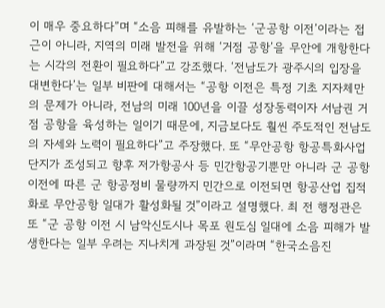이 매우 중요하다”며 “소음 피해를 유발하는 ‘군공항 이전’이라는 접근이 아니라, 지역의 미래 발전을 위해 ‘거점 공항’을 무안에 개항한다는 시각의 전환이 필요하다”고 강조했다. ‘전남도가 광주시의 입장을 대변한다’는 일부 비판에 대해서는 “공항 이전은 특정 기초 지자체만의 문제가 아니라, 전남의 미래 100년을 이끌 성장동력이자 서남권 거점 공항을 육성하는 일이기 때문에, 지금보다도 훨씬 주도적인 전남도의 자세와 노력이 필요하다”고 주장했다. 또 “무안공항 항공특화사업단지가 조성되고 향후 저가항공사 등 민간항공기뿐만 아니라 군 공항 이전에 따른 군 항공정비 물량까지 민간으로 이전되면 항공산업 집적화로 무안공항 일대가 활성화될 것”이라고 설명했다. 최 전 행정관은 또 “군 공항 이전 시 남악신도시나 목포 원도심 일대에 소음 피해가 발생한다는 일부 우려는 지나치게 과장된 것”이라며 “한국소음진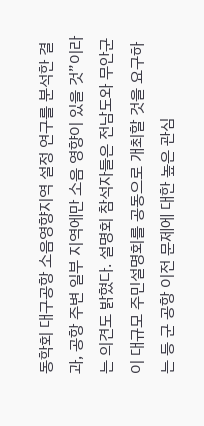동학회 대구공항 소음영향지역 설정 연구를 분석한 결과, 공항 주변 일부 지역에만 소음 영향이 있을 것”이라는 의견도 밝혔다. 설명회 참석자들은 전남도와 무안군이 대규모 주민설명회를 공동으로 개최할 것을 요구하는 등 군 공항 이전 문제에 대한 높은 관심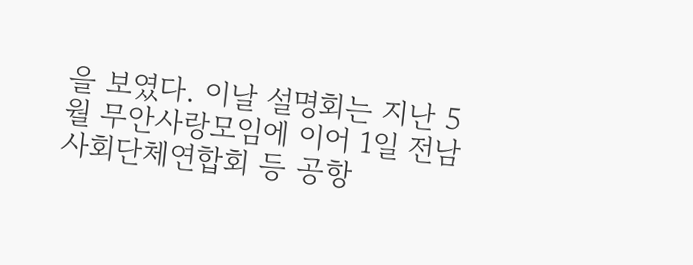을 보였다. 이날 설명회는 지난 5월 무안사랑모임에 이어 1일 전남사회단체연합회 등 공항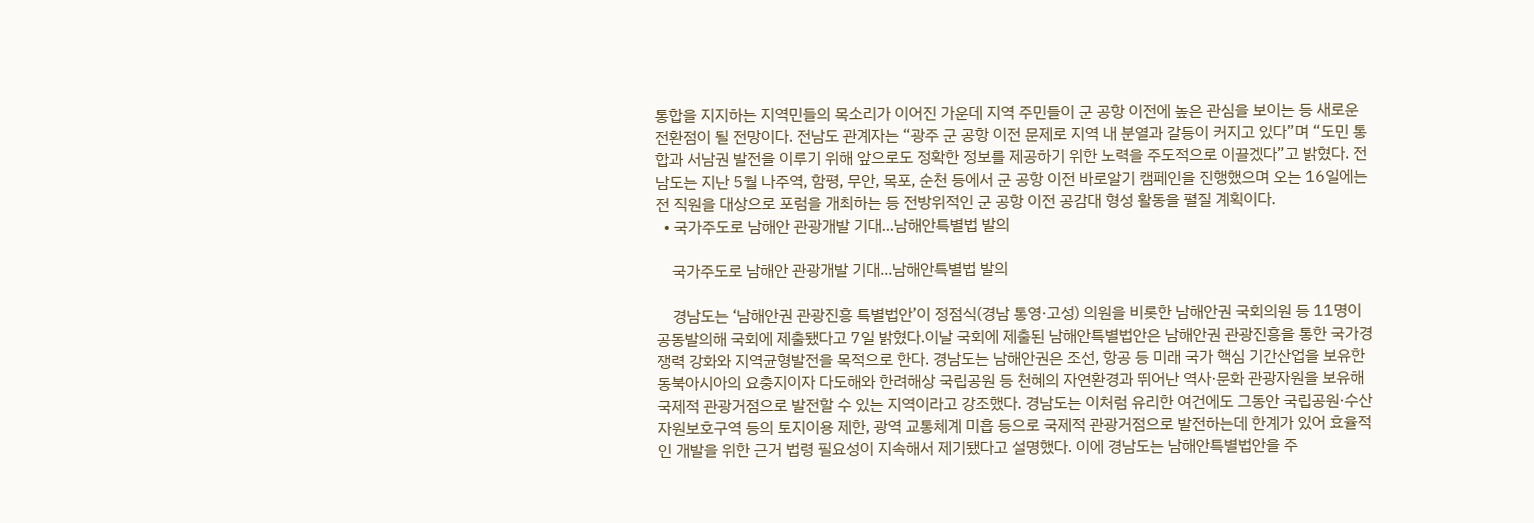통합을 지지하는 지역민들의 목소리가 이어진 가운데 지역 주민들이 군 공항 이전에 높은 관심을 보이는 등 새로운 전환점이 될 전망이다. 전남도 관계자는 “광주 군 공항 이전 문제로 지역 내 분열과 갈등이 커지고 있다”며 “도민 통합과 서남권 발전을 이루기 위해 앞으로도 정확한 정보를 제공하기 위한 노력을 주도적으로 이끌겠다”고 밝혔다. 전남도는 지난 5월 나주역, 함평, 무안, 목포, 순천 등에서 군 공항 이전 바로알기 캠페인을 진행했으며 오는 16일에는 전 직원을 대상으로 포럼을 개최하는 등 전방위적인 군 공항 이전 공감대 형성 활동을 펼질 계획이다.
  • 국가주도로 남해안 관광개발 기대...남해안특별법 발의

    국가주도로 남해안 관광개발 기대...남해안특별법 발의

    경남도는 ‘남해안권 관광진흥 특별법안’이 정점식(경남 통영·고성) 의원을 비롯한 남해안권 국회의원 등 11명이 공동발의해 국회에 제출됐다고 7일 밝혔다.이날 국회에 제출된 남해안특별법안은 남해안권 관광진흥을 통한 국가경쟁력 강화와 지역균형발전을 목적으로 한다. 경남도는 남해안권은 조선, 항공 등 미래 국가 핵심 기간산업을 보유한 동북아시아의 요충지이자 다도해와 한려해상 국립공원 등 천혜의 자연환경과 뛰어난 역사·문화 관광자원을 보유해 국제적 관광거점으로 발전할 수 있는 지역이라고 강조했다. 경남도는 이처럼 유리한 여건에도 그동안 국립공원·수산자원보호구역 등의 토지이용 제한, 광역 교통체계 미흡 등으로 국제적 관광거점으로 발전하는데 한계가 있어 효율적인 개발을 위한 근거 법령 필요성이 지속해서 제기됐다고 설명했다. 이에 경남도는 남해안특별법안을 주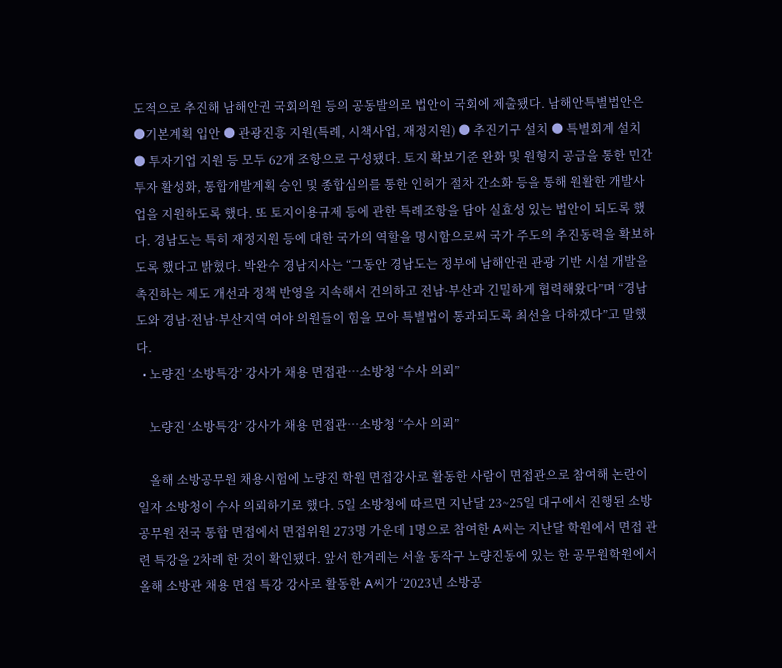도적으로 추진해 남해안권 국회의원 등의 공동발의로 법안이 국회에 제출됐다. 남해안특별법안은 ●기본계획 입안 ● 관광진흥 지원(특례, 시책사업, 재정지원) ● 추진기구 설치 ● 특별회계 설치 ● 투자기업 지원 등 모두 62개 조항으로 구성됐다. 토지 확보기준 완화 및 원형지 공급을 통한 민간투자 활성화, 통합개발계획 승인 및 종합심의를 통한 인허가 절차 간소화 등을 통해 원활한 개발사업을 지원하도록 했다. 또 토지이용규제 등에 관한 특례조항을 담아 실효성 있는 법안이 되도록 했다. 경남도는 특히 재정지원 등에 대한 국가의 역할을 명시함으로써 국가 주도의 추진동력을 확보하도록 했다고 밝혔다. 박완수 경남지사는 “그동안 경남도는 정부에 남해안권 관광 기반 시설 개발을 촉진하는 제도 개선과 정책 반영을 지속해서 건의하고 전남·부산과 긴밀하게 협력해왔다”며 “경남도와 경남·전남·부산지역 여야 의원들이 힘을 모아 특별법이 통과되도록 최선을 다하겠다”고 말했다.
  • 노량진 ‘소방특강’ 강사가 채용 면접관…소방청 “수사 의뢰”

    노량진 ‘소방특강’ 강사가 채용 면접관…소방청 “수사 의뢰”

    올해 소방공무원 채용시험에 노량진 학원 면접강사로 활동한 사람이 면접관으로 참여해 논란이 일자 소방청이 수사 의뢰하기로 했다. 5일 소방청에 따르면 지난달 23~25일 대구에서 진행된 소방공무원 전국 통합 면접에서 면접위원 273명 가운데 1명으로 참여한 A씨는 지난달 학원에서 면접 관련 특강을 2차례 한 것이 확인됐다. 앞서 한겨레는 서울 동작구 노량진동에 있는 한 공무원학원에서 올해 소방관 채용 면접 특강 강사로 활동한 A씨가 ‘2023년 소방공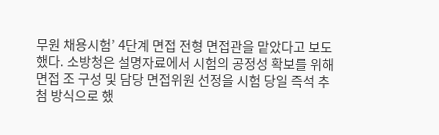무원 채용시험’ 4단계 면접 전형 면접관을 맡았다고 보도했다. 소방청은 설명자료에서 시험의 공정성 확보를 위해 면접 조 구성 및 담당 면접위원 선정을 시험 당일 즉석 추첨 방식으로 했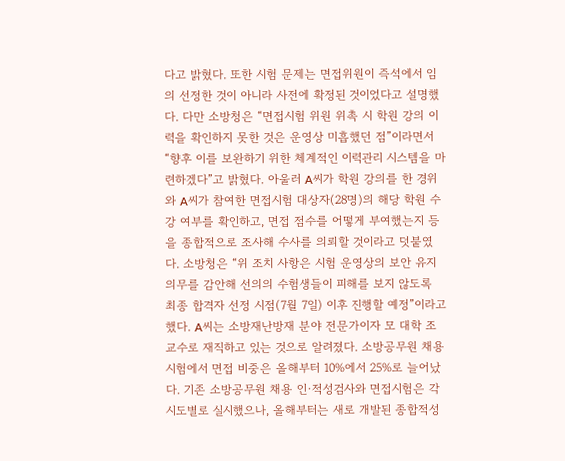다고 밝혔다. 또한 시험 문제는 면접위원이 즉석에서 임의 선정한 것이 아니라 사전에 확정된 것이었다고 설명했다. 다만 소방청은 “면접시험 위원 위촉 시 학원 강의 이력을 확인하지 못한 것은 운영상 미흡했던 점”이라면서 “향후 이를 보완하기 위한 체계적인 이력관리 시스템을 마련하겠다”고 밝혔다. 아울러 A씨가 학원 강의를 한 경위와 A씨가 참여한 면접시험 대상자(28명)의 해당 학원 수강 여부를 확인하고, 면접 점수를 어떻게 부여했는지 등을 종합적으로 조사해 수사를 의뢰할 것이라고 덧붙였다. 소방청은 “위 조치 사항은 시험 운영상의 보안 유지 의무를 감안해 선의의 수험생들이 피해를 보지 않도록 최종 합격자 선정 시점(7월 7일) 이후 진행할 예정”이라고 했다. A씨는 소방재난방재 분야 전문가이자 모 대학 조교수로 재직하고 있는 것으로 알려졌다. 소방공무원 채용시험에서 면접 비중은 올해부터 10%에서 25%로 늘어났다. 기존 소방공무원 채용 인·적성검사와 면접시험은 각 시도별로 실시했으나, 올해부터는 새로 개발된 종합적성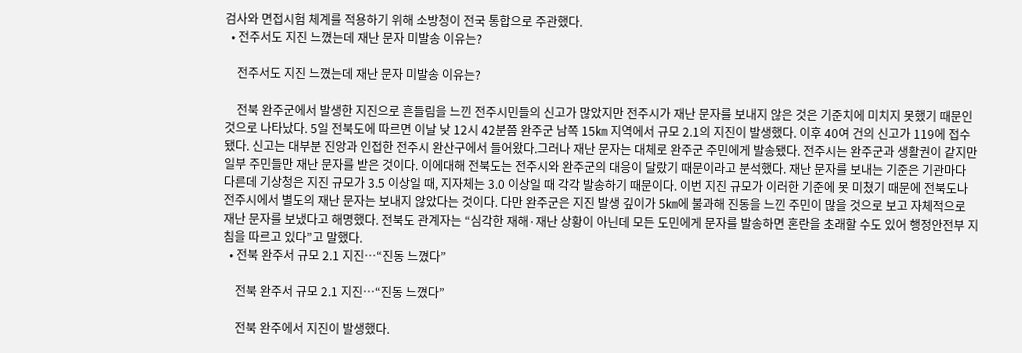검사와 면접시험 체계를 적용하기 위해 소방청이 전국 통합으로 주관했다.
  • 전주서도 지진 느꼈는데 재난 문자 미발송 이유는?

    전주서도 지진 느꼈는데 재난 문자 미발송 이유는?

    전북 완주군에서 발생한 지진으로 흔들림을 느낀 전주시민들의 신고가 많았지만 전주시가 재난 문자를 보내지 않은 것은 기준치에 미치지 못했기 때문인 것으로 나타났다. 5일 전북도에 따르면 이날 낮 12시 42분쯤 완주군 남쪽 15㎞ 지역에서 규모 2.1의 지진이 발생했다. 이후 40여 건의 신고가 119에 접수됐다. 신고는 대부분 진앙과 인접한 전주시 완산구에서 들어왔다.그러나 재난 문자는 대체로 완주군 주민에게 발송됐다. 전주시는 완주군과 생활권이 같지만 일부 주민들만 재난 문자를 받은 것이다. 이에대해 전북도는 전주시와 완주군의 대응이 달랐기 때문이라고 분석했다. 재난 문자를 보내는 기준은 기관마다 다른데 기상청은 지진 규모가 3.5 이상일 때, 지자체는 3.0 이상일 때 각각 발송하기 때문이다. 이번 지진 규모가 이러한 기준에 못 미쳤기 때문에 전북도나 전주시에서 별도의 재난 문자는 보내지 않았다는 것이다. 다만 완주군은 지진 발생 깊이가 5㎞에 불과해 진동을 느낀 주민이 많을 것으로 보고 자체적으로 재난 문자를 보냈다고 해명했다. 전북도 관계자는 “심각한 재해·재난 상황이 아닌데 모든 도민에게 문자를 발송하면 혼란을 초래할 수도 있어 행정안전부 지침을 따르고 있다”고 말했다.
  • 전북 완주서 규모 2.1 지진…“진동 느꼈다”

    전북 완주서 규모 2.1 지진…“진동 느꼈다”

    전북 완주에서 지진이 발생했다.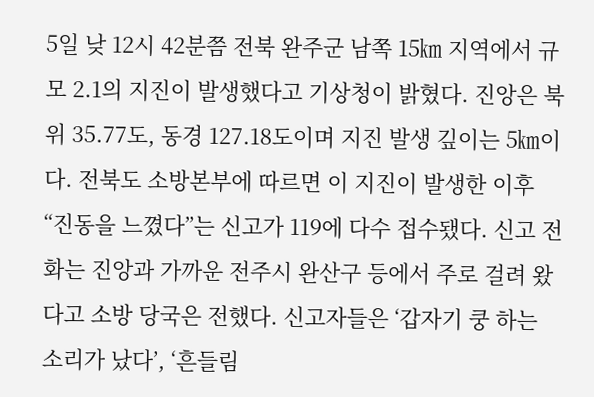5일 낮 12시 42분쯤 전북 완주군 남쪽 15㎞ 지역에서 규모 2.1의 지진이 발생했다고 기상청이 밝혔다. 진앙은 북위 35.77도, 동경 127.18도이며 지진 발생 깊이는 5㎞이다. 전북도 소방본부에 따르면 이 지진이 발생한 이후 “진동을 느꼈다”는 신고가 119에 다수 접수됐다. 신고 전화는 진앙과 가까운 전주시 완산구 등에서 주로 걸려 왔다고 소방 당국은 전했다. 신고자들은 ‘갑자기 쿵 하는 소리가 났다’, ‘흔들림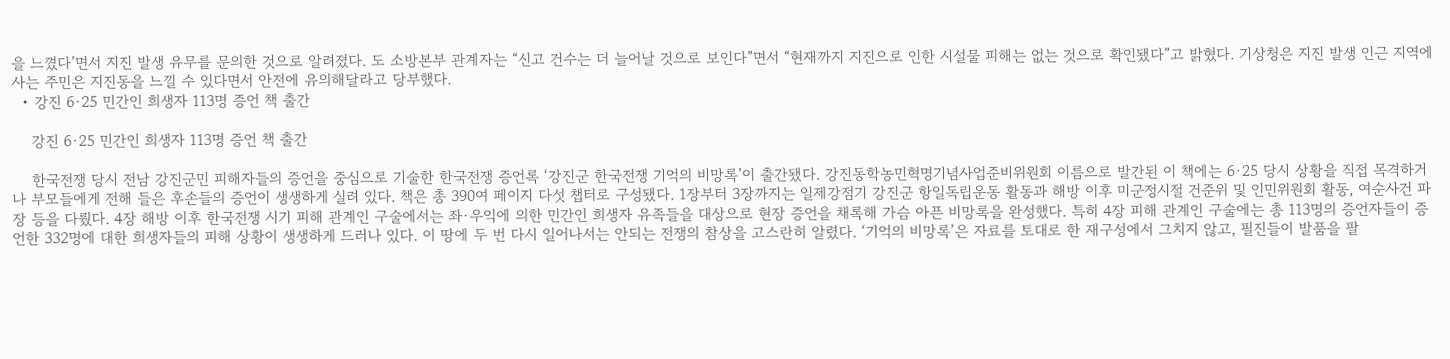을 느꼈다’면서 지진 발생 유무를 문의한 것으로 알려졌다. 도 소방본부 관계자는 “신고 건수는 더 늘어날 것으로 보인다”면서 “현재까지 지진으로 인한 시설물 피해는 없는 것으로 확인됐다”고 밝혔다. 기상청은 지진 발생 인근 지역에 사는 주민은 지진동을 느낄 수 있다면서 안전에 유의해달라고 당부했다.
  • 강진 6·25 민간인 희생자 113명 증언 책 출간

    강진 6·25 민간인 희생자 113명 증언 책 출간

    한국전쟁 당시 전남 강진군민 피해자들의 증언을 중심으로 기술한 한국전쟁 증언록 ‘강진군 한국전쟁 기억의 비망록’이 출간됐다. 강진동학농민혁명기념사업준비위원회 이름으로 발간된 이 책에는 6·25 당시 상황을 직접 목격하거나 부모들에게 전해 들은 후손들의 증언이 생생하게 실려 있다. 책은 총 390여 페이지 다섯 챕터로 구성됐다. 1장부터 3장까지는 일제강점기 강진군 항일독립운동 활동과 해방 이후 미군정시절 건준위 및 인민위원회 활동, 여순사건 파장 등을 다뤘다. 4장 해방 이후 한국전쟁 시기 피해 관계인 구술에서는 좌·우익에 의한 민간인 희생자 유족들을 대상으로 현장 증언을 채록해 가슴 아픈 비망록을 완성했다. 특히 4장 피해 관계인 구술에는 총 113명의 증언자들이 증언한 332명에 대한 희생자들의 피해 상황이 생생하게 드러나 있다. 이 땅에 두 번 다시 일어나서는 안되는 전쟁의 참상을 고스란히 알렸다. ‘기억의 비망록’은 자료를 토대로 한 재구성에서 그치지 않고, 필진들이 발품을 팔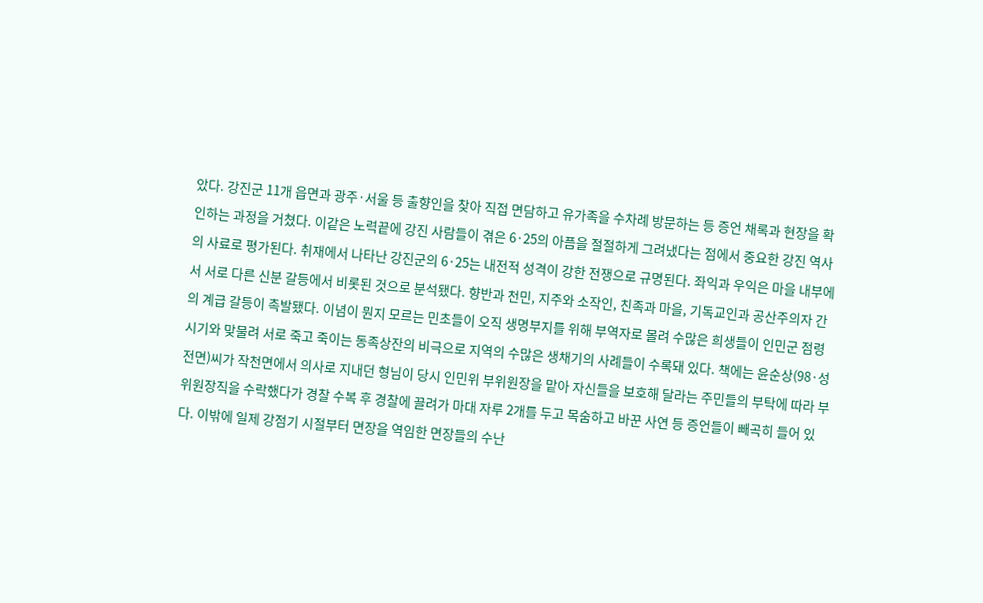았다. 강진군 11개 읍면과 광주·서울 등 출향인을 찾아 직접 면담하고 유가족을 수차례 방문하는 등 증언 채록과 현장을 확인하는 과정을 거쳤다. 이같은 노력끝에 강진 사람들이 겪은 6·25의 아픔을 절절하게 그려냈다는 점에서 중요한 강진 역사의 사료로 평가된다. 취재에서 나타난 강진군의 6·25는 내전적 성격이 강한 전쟁으로 규명된다. 좌익과 우익은 마을 내부에서 서로 다른 신분 갈등에서 비롯된 것으로 분석됐다. 향반과 천민, 지주와 소작인, 친족과 마을, 기독교인과 공산주의자 간의 계급 갈등이 촉발됐다. 이념이 뭔지 모르는 민초들이 오직 생명부지를 위해 부역자로 몰려 수많은 희생들이 인민군 점령 시기와 맞물려 서로 죽고 죽이는 동족상잔의 비극으로 지역의 수많은 생채기의 사례들이 수록돼 있다. 책에는 윤순상(98·성전면)씨가 작천면에서 의사로 지내던 형님이 당시 인민위 부위원장을 맡아 자신들을 보호해 달라는 주민들의 부탁에 따라 부위원장직을 수락했다가 경찰 수복 후 경찰에 끌려가 마대 자루 2개를 두고 목숨하고 바꾼 사연 등 증언들이 빼곡히 들어 있다. 이밖에 일제 강점기 시절부터 면장을 역임한 면장들의 수난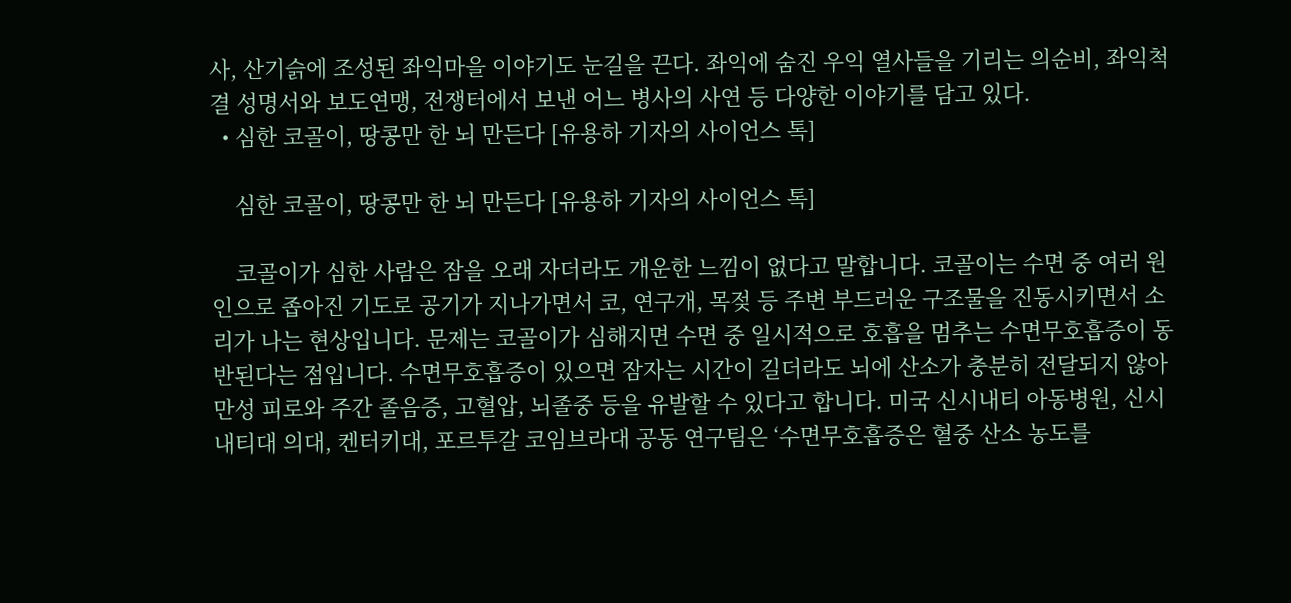사, 산기슭에 조성된 좌익마을 이야기도 눈길을 끈다. 좌익에 숨진 우익 열사들을 기리는 의순비, 좌익척결 성명서와 보도연맹, 전쟁터에서 보낸 어느 병사의 사연 등 다양한 이야기를 담고 있다.
  • 심한 코골이, 땅콩만 한 뇌 만든다 [유용하 기자의 사이언스 톡]

    심한 코골이, 땅콩만 한 뇌 만든다 [유용하 기자의 사이언스 톡]

    코골이가 심한 사람은 잠을 오래 자더라도 개운한 느낌이 없다고 말합니다. 코골이는 수면 중 여러 원인으로 좁아진 기도로 공기가 지나가면서 코, 연구개, 목젖 등 주변 부드러운 구조물을 진동시키면서 소리가 나는 현상입니다. 문제는 코골이가 심해지면 수면 중 일시적으로 호흡을 멈추는 수면무호흡증이 동반된다는 점입니다. 수면무호흡증이 있으면 잠자는 시간이 길더라도 뇌에 산소가 충분히 전달되지 않아 만성 피로와 주간 졸음증, 고혈압, 뇌졸중 등을 유발할 수 있다고 합니다. 미국 신시내티 아동병원, 신시내티대 의대, 켄터키대, 포르투갈 코임브라대 공동 연구팀은 ‘수면무호흡증은 혈중 산소 농도를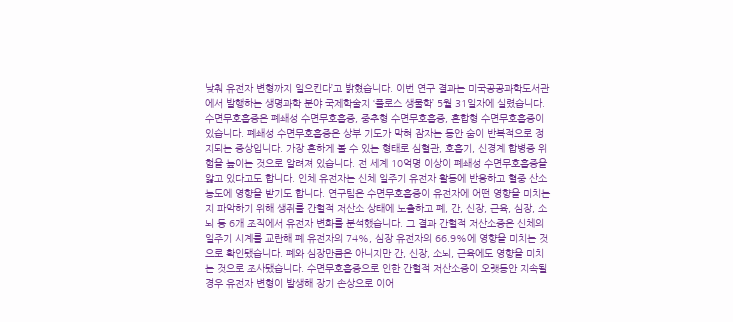낮춰 유전자 변형까지 일으킨다’고 밝혔습니다. 이번 연구 결과는 미국공공과학도서관에서 발행하는 생명과학 분야 국제학술지 ‘플로스 생물학’ 5월 31일자에 실렸습니다. 수면무호흡증은 폐쇄성 수면무호흡증, 중추형 수면무호흡증, 혼합형 수면무호흡증이 있습니다. 폐쇄성 수면무호흡증은 상부 기도가 막혀 잠자는 동안 숨이 반복적으로 정지되는 증상입니다. 가장 흔하게 볼 수 있는 형태로 심혈관, 호흡기, 신경계 합병증 위험을 높이는 것으로 알려져 있습니다. 전 세계 10억명 이상이 폐쇄성 수면무호흡증을 앓고 있다고도 합니다. 인체 유전자는 신체 일주기 유전자 활동에 반응하고 혈중 산소 농도에 영향을 받기도 합니다. 연구팀은 수면무호흡증이 유전자에 어떤 영향을 미치는지 파악하기 위해 생쥐를 간헐적 저산소 상태에 노출하고 폐, 간, 신장, 근육, 심장, 소뇌 등 6개 조직에서 유전자 변화를 분석했습니다. 그 결과 간헐적 저산소증은 신체의 일주기 시계를 교란해 폐 유전자의 74%, 심장 유전자의 66.9%에 영향을 미치는 것으로 확인됐습니다. 폐와 심장만큼은 아니지만 간, 신장, 소뇌, 근육에도 영향을 미치는 것으로 조사됐습니다. 수면무호흡증으로 인한 간헐적 저산소증이 오랫동안 지속될 경우 유전자 변형이 발생해 장기 손상으로 이어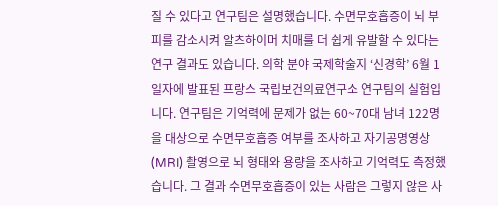질 수 있다고 연구팀은 설명했습니다. 수면무호흡증이 뇌 부피를 감소시켜 알츠하이머 치매를 더 쉽게 유발할 수 있다는 연구 결과도 있습니다. 의학 분야 국제학술지 ‘신경학’ 6월 1일자에 발표된 프랑스 국립보건의료연구소 연구팀의 실험입니다. 연구팀은 기억력에 문제가 없는 60~70대 남녀 122명을 대상으로 수면무호흡증 여부를 조사하고 자기공명영상(MRI) 촬영으로 뇌 형태와 용량을 조사하고 기억력도 측정했습니다. 그 결과 수면무호흡증이 있는 사람은 그렇지 않은 사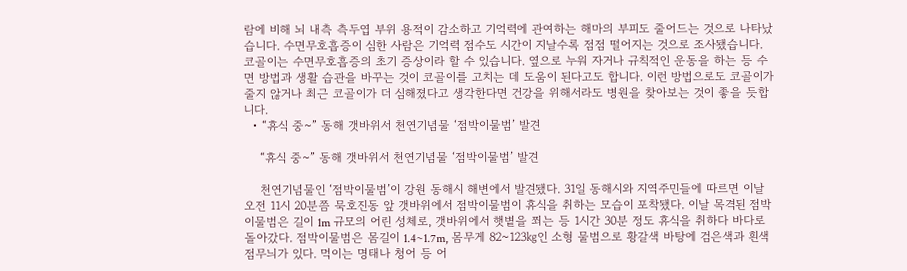람에 비해 뇌 내측 측두엽 부위 용적이 감소하고 기억력에 관여하는 해마의 부피도 줄어드는 것으로 나타났습니다. 수면무호흡증이 심한 사람은 기억력 점수도 시간이 지날수록 점점 떨어지는 것으로 조사됐습니다. 코골이는 수면무호흡증의 초기 증상이라 할 수 있습니다. 옆으로 누워 자거나 규칙적인 운동을 하는 등 수면 방법과 생활 습관을 바꾸는 것이 코골이를 고치는 데 도움이 된다고도 합니다. 이런 방법으로도 코골이가 줄지 않거나 최근 코골이가 더 심해졌다고 생각한다면 건강을 위해서라도 병원을 찾아보는 것이 좋을 듯합니다.
  • “휴식 중~” 동해 갯바위서 천연기념물 ‘점박이물범’ 발견

    “휴식 중~” 동해 갯바위서 천연기념물 ‘점박이물범’ 발견

    천연기념물인 ‘점박이물범’이 강원 동해시 해변에서 발견됐다. 31일 동해시와 지역주민들에 따르면 이날 오전 11시 20분쯤 묵호진동 앞 갯바위에서 점박이물범이 휴식을 취하는 모습이 포착됐다. 이날 목격된 점박이물범은 길이 1m 규모의 어린 성체로, 갯바위에서 햇볕을 쬐는 등 1시간 30분 정도 휴식을 취하다 바다로 돌아갔다. 점박이물범은 몸길이 1.4~1.7m, 몸무게 82~123㎏인 소형 물범으로 황갈색 바탕에 검은색과 흰색 점무늬가 있다. 먹이는 명태나 청어 등 어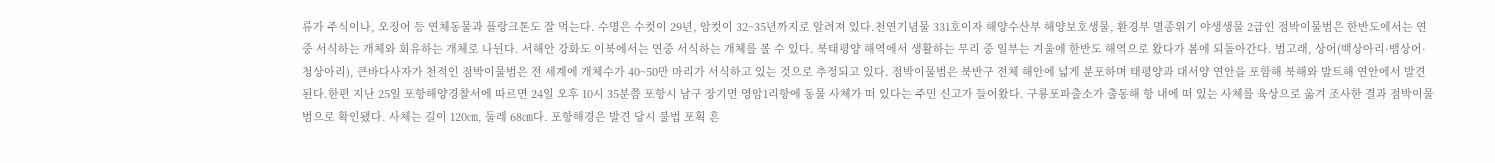류가 주식이나, 오징어 등 연체동물과 플랑크톤도 잘 먹는다. 수명은 수컷이 29년, 암컷이 32~35년까지로 알려져 있다.천연기념물 331호이자 해양수산부 해양보호생물, 환경부 멸종위기 야생생물 2급인 점박이물범은 한반도에서는 연중 서식하는 개체와 회유하는 개체로 나뉜다. 서해안 강화도 이북에서는 연중 서식하는 개체를 볼 수 있다. 북태평양 해역에서 생활하는 무리 중 일부는 겨울에 한반도 해역으로 왔다가 봄에 되돌아간다. 범고래, 상어(백상아리·뱀상어·청상아리), 큰바다사자가 천적인 점박이물범은 전 세계에 개체수가 40~50만 마리가 서식하고 있는 것으로 추정되고 있다. 점박이물범은 북반구 전체 해안에 넓게 분포하며 태평양과 대서양 연안을 포함해 북해와 발트해 연안에서 발견된다.한편 지난 25일 포항해양경찰서에 따르면 24일 오후 10시 35분쯤 포항시 남구 장기면 영암1리항에 동물 사체가 떠 있다는 주민 신고가 들어왔다. 구룡포파출소가 출동해 항 내에 떠 있는 사체를 육상으로 옮겨 조사한 결과 점박이물범으로 확인됐다. 사체는 길이 120㎝, 둘레 68㎝다. 포항해경은 발견 당시 불법 포획 흔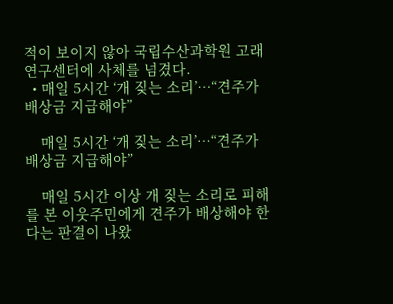적이 보이지 않아 국립수산과학원 고래연구센터에 사체를 넘겼다.
  • 매일 5시간 ‘개 짖는 소리’…“견주가 배상금 지급해야”

    매일 5시간 ‘개 짖는 소리’…“견주가 배상금 지급해야”

    매일 5시간 이상 개 짖는 소리로 피해를 본 이웃주민에게 견주가 배상해야 한다는 판결이 나왔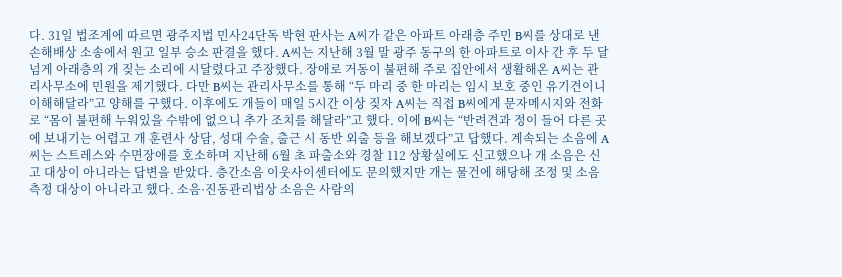다. 31일 법조계에 따르면 광주지법 민사24단독 박현 판사는 A씨가 같은 아파트 아래층 주민 B씨를 상대로 낸 손해배상 소송에서 원고 일부 승소 판결을 했다. A씨는 지난해 3월 말 광주 동구의 한 아파트로 이사 간 후 두 달 넘게 아래층의 개 짖는 소리에 시달렸다고 주장했다. 장애로 거동이 불편해 주로 집안에서 생활해온 A씨는 관리사무소에 민원을 제기했다. 다만 B씨는 관리사무소를 통해 “두 마리 중 한 마리는 임시 보호 중인 유기견이니 이해해달라”고 양해를 구했다. 이후에도 개들이 매일 5시간 이상 짖자 A씨는 직접 B씨에게 문자메시지와 전화로 “몸이 불편해 누워있을 수밖에 없으니 추가 조치를 해달라”고 했다. 이에 B씨는 “반려견과 정이 들어 다른 곳에 보내기는 어렵고 개 훈련사 상담, 성대 수술, 출근 시 동반 외출 등을 해보겠다”고 답했다. 계속되는 소음에 A씨는 스트레스와 수면장애를 호소하며 지난해 6월 초 파출소와 경찰 112 상황실에도 신고했으나 개 소음은 신고 대상이 아니라는 답변을 받았다. 층간소음 이웃사이센터에도 문의했지만 개는 물건에 해당해 조정 및 소음 측정 대상이 아니라고 했다. 소음·진동관리법상 소음은 사람의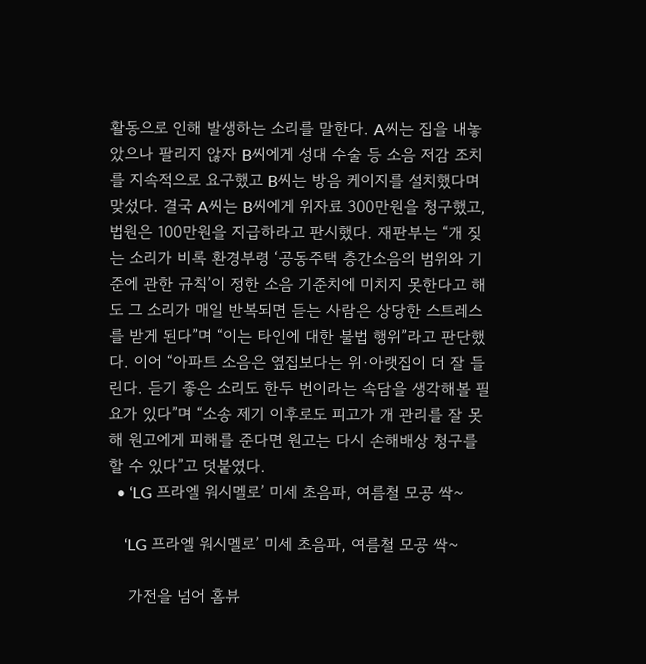활동으로 인해 발생하는 소리를 말한다. A씨는 집을 내놓았으나 팔리지 않자 B씨에게 성대 수술 등 소음 저감 조치를 지속적으로 요구했고 B씨는 방음 케이지를 설치했다며 맞섰다. 결국 A씨는 B씨에게 위자료 300만원을 청구했고, 법원은 100만원을 지급하라고 판시했다. 재판부는 “개 짖는 소리가 비록 환경부령 ‘공동주택 층간소음의 범위와 기준에 관한 규칙’이 정한 소음 기준치에 미치지 못한다고 해도 그 소리가 매일 반복되면 듣는 사람은 상당한 스트레스를 받게 된다”며 “이는 타인에 대한 불법 행위”라고 판단했다. 이어 “아파트 소음은 옆집보다는 위·아랫집이 더 잘 들린다. 듣기 좋은 소리도 한두 번이라는 속담을 생각해볼 필요가 있다”며 “소송 제기 이후로도 피고가 개 관리를 잘 못해 원고에게 피해를 준다면 원고는 다시 손해배상 청구를 할 수 있다”고 덧붙였다.
  • ‘LG 프라엘 워시멜로’ 미세 초음파, 여름철 모공 싹~

    ‘LG 프라엘 워시멜로’ 미세 초음파, 여름철 모공 싹~

    가전을 넘어 홈뷰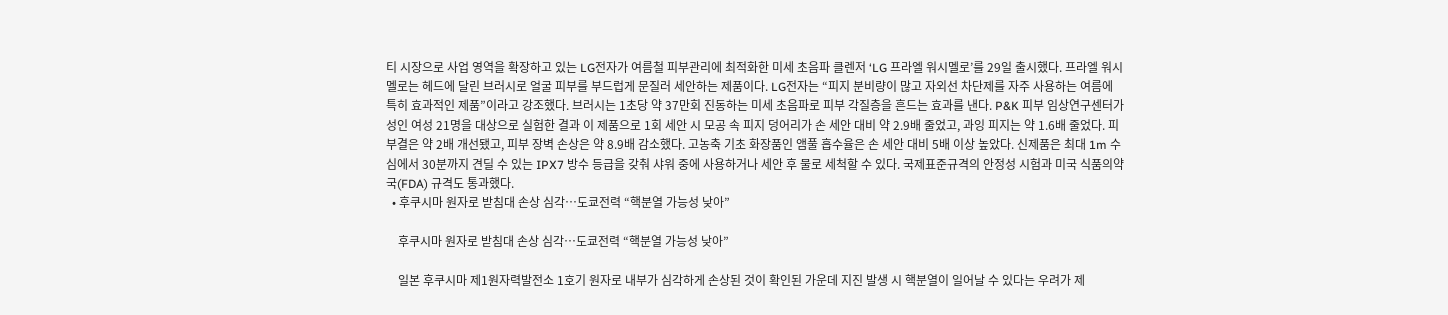티 시장으로 사업 영역을 확장하고 있는 LG전자가 여름철 피부관리에 최적화한 미세 초음파 클렌저 ‘LG 프라엘 워시멜로’를 29일 출시했다. 프라엘 워시멜로는 헤드에 달린 브러시로 얼굴 피부를 부드럽게 문질러 세안하는 제품이다. LG전자는 “피지 분비량이 많고 자외선 차단제를 자주 사용하는 여름에 특히 효과적인 제품”이라고 강조했다. 브러시는 1초당 약 37만회 진동하는 미세 초음파로 피부 각질층을 흔드는 효과를 낸다. P&K 피부 임상연구센터가 성인 여성 21명을 대상으로 실험한 결과 이 제품으로 1회 세안 시 모공 속 피지 덩어리가 손 세안 대비 약 2.9배 줄었고, 과잉 피지는 약 1.6배 줄었다. 피부결은 약 2배 개선됐고, 피부 장벽 손상은 약 8.9배 감소했다. 고농축 기초 화장품인 앰풀 흡수율은 손 세안 대비 5배 이상 높았다. 신제품은 최대 1m 수심에서 30분까지 견딜 수 있는 IPX7 방수 등급을 갖춰 샤워 중에 사용하거나 세안 후 물로 세척할 수 있다. 국제표준규격의 안정성 시험과 미국 식품의약국(FDA) 규격도 통과했다.
  • 후쿠시마 원자로 받침대 손상 심각…도쿄전력 “핵분열 가능성 낮아”

    후쿠시마 원자로 받침대 손상 심각…도쿄전력 “핵분열 가능성 낮아”

    일본 후쿠시마 제1원자력발전소 1호기 원자로 내부가 심각하게 손상된 것이 확인된 가운데 지진 발생 시 핵분열이 일어날 수 있다는 우려가 제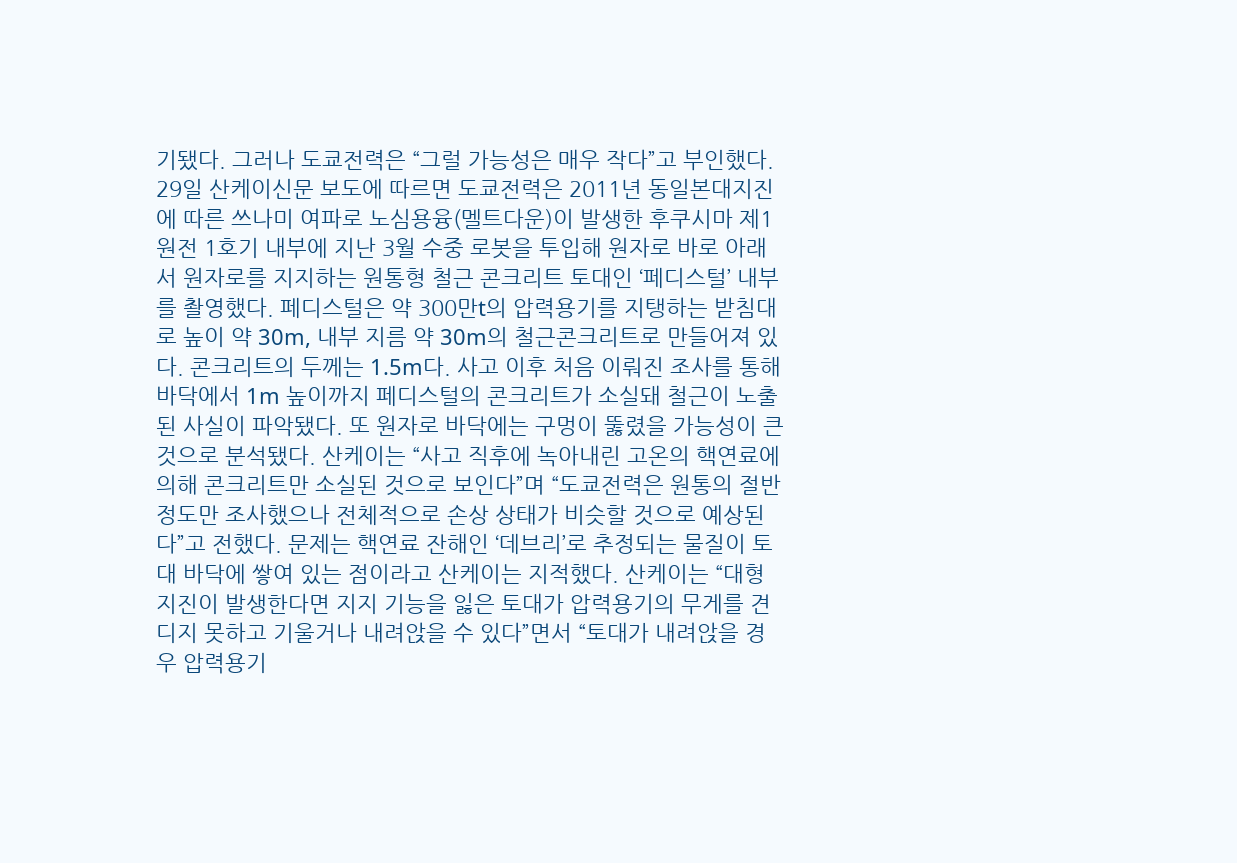기됐다. 그러나 도쿄전력은 “그럴 가능성은 매우 작다”고 부인했다. 29일 산케이신문 보도에 따르면 도쿄전력은 2011년 동일본대지진에 따른 쓰나미 여파로 노심용융(멜트다운)이 발생한 후쿠시마 제1원전 1호기 내부에 지난 3월 수중 로봇을 투입해 원자로 바로 아래서 원자로를 지지하는 원통형 철근 콘크리트 토대인 ‘페디스털’ 내부를 촬영했다. 페디스털은 약 300만t의 압력용기를 지탱하는 받침대로 높이 약 30m, 내부 지름 약 30m의 철근콘크리트로 만들어져 있다. 콘크리트의 두께는 1.5m다. 사고 이후 처음 이뤄진 조사를 통해 바닥에서 1m 높이까지 페디스털의 콘크리트가 소실돼 철근이 노출된 사실이 파악됐다. 또 원자로 바닥에는 구멍이 뚫렸을 가능성이 큰 것으로 분석됐다. 산케이는 “사고 직후에 녹아내린 고온의 핵연료에 의해 콘크리트만 소실된 것으로 보인다”며 “도쿄전력은 원통의 절반 정도만 조사했으나 전체적으로 손상 상태가 비슷할 것으로 예상된다”고 전했다. 문제는 핵연료 잔해인 ‘데브리’로 추정되는 물질이 토대 바닥에 쌓여 있는 점이라고 산케이는 지적했다. 산케이는 “대형 지진이 발생한다면 지지 기능을 잃은 토대가 압력용기의 무게를 견디지 못하고 기울거나 내려앉을 수 있다”면서 “토대가 내려앉을 경우 압력용기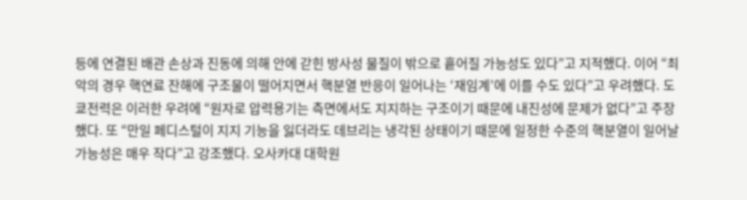등에 연결된 배관 손상과 진동에 의해 안에 갇힌 방사성 물질이 밖으로 흩어질 가능성도 있다”고 지적했다. 이어 “최악의 경우 핵연료 잔해에 구조물이 떨어지면서 핵분열 반응이 일어나는 ‘재임계’에 이를 수도 있다”고 우려했다. 도쿄전력은 이러한 우려에 “원자로 압력용기는 측면에서도 지지하는 구조이기 때문에 내진성에 문제가 없다”고 주장했다. 또 “만일 페디스털이 지지 기능을 잃더라도 데브리는 냉각된 상태이기 때문에 일정한 수준의 핵분열이 일어날 가능성은 매우 작다”고 강조했다. 오사카대 대학원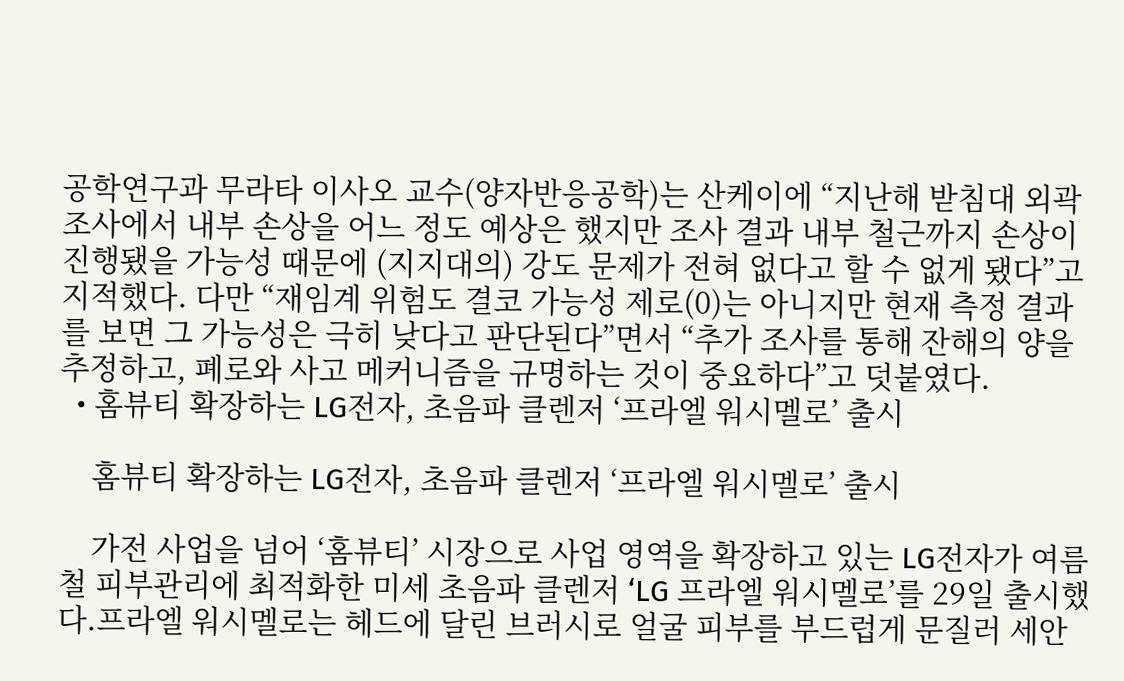공학연구과 무라타 이사오 교수(양자반응공학)는 산케이에 “지난해 받침대 외곽 조사에서 내부 손상을 어느 정도 예상은 했지만 조사 결과 내부 철근까지 손상이 진행됐을 가능성 때문에 (지지대의) 강도 문제가 전혀 없다고 할 수 없게 됐다”고 지적했다. 다만 “재임계 위험도 결코 가능성 제로(0)는 아니지만 현재 측정 결과를 보면 그 가능성은 극히 낮다고 판단된다”면서 “추가 조사를 통해 잔해의 양을 추정하고, 폐로와 사고 메커니즘을 규명하는 것이 중요하다”고 덧붙였다.
  • 홈뷰티 확장하는 LG전자, 초음파 클렌저 ‘프라엘 워시멜로’ 출시

    홈뷰티 확장하는 LG전자, 초음파 클렌저 ‘프라엘 워시멜로’ 출시

    가전 사업을 넘어 ‘홈뷰티’ 시장으로 사업 영역을 확장하고 있는 LG전자가 여름철 피부관리에 최적화한 미세 초음파 클렌저 ‘LG 프라엘 워시멜로’를 29일 출시했다.프라엘 워시멜로는 헤드에 달린 브러시로 얼굴 피부를 부드럽게 문질러 세안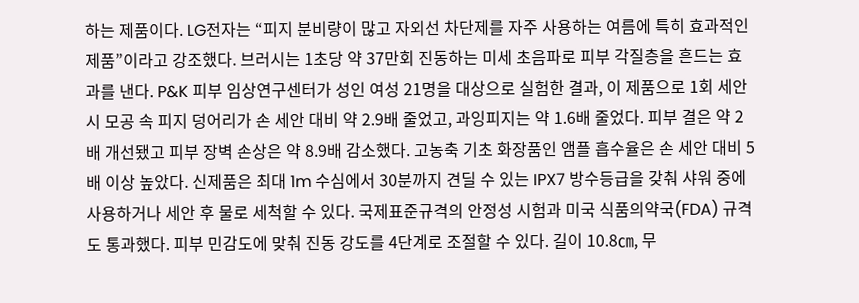하는 제품이다. LG전자는 “피지 분비량이 많고 자외선 차단제를 자주 사용하는 여름에 특히 효과적인 제품”이라고 강조했다. 브러시는 1초당 약 37만회 진동하는 미세 초음파로 피부 각질층을 흔드는 효과를 낸다. P&K 피부 임상연구센터가 성인 여성 21명을 대상으로 실험한 결과, 이 제품으로 1회 세안 시 모공 속 피지 덩어리가 손 세안 대비 약 2.9배 줄었고, 과잉피지는 약 1.6배 줄었다. 피부 결은 약 2배 개선됐고 피부 장벽 손상은 약 8.9배 감소했다. 고농축 기초 화장품인 앰플 흡수율은 손 세안 대비 5배 이상 높았다. 신제품은 최대 1m 수심에서 30분까지 견딜 수 있는 IPX7 방수등급을 갖춰 샤워 중에 사용하거나 세안 후 물로 세척할 수 있다. 국제표준규격의 안정성 시험과 미국 식품의약국(FDA) 규격도 통과했다. 피부 민감도에 맞춰 진동 강도를 4단계로 조절할 수 있다. 길이 10.8㎝, 무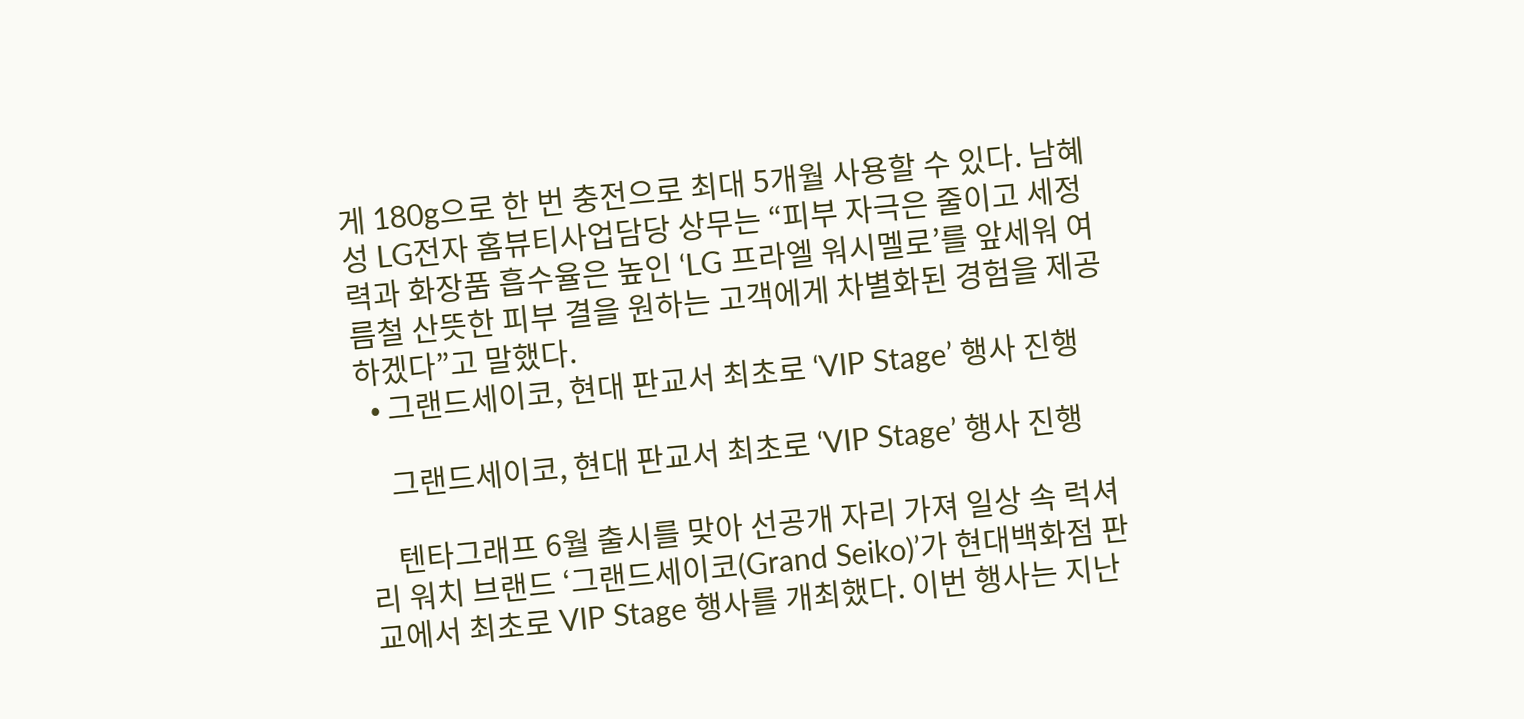게 180g으로 한 번 충전으로 최대 5개월 사용할 수 있다. 남혜성 LG전자 홈뷰티사업담당 상무는 “피부 자극은 줄이고 세정력과 화장품 흡수율은 높인 ‘LG 프라엘 워시멜로’를 앞세워 여름철 산뜻한 피부 결을 원하는 고객에게 차별화된 경험을 제공하겠다”고 말했다.
  • 그랜드세이코, 현대 판교서 최초로 ‘VIP Stage’ 행사 진행

    그랜드세이코, 현대 판교서 최초로 ‘VIP Stage’ 행사 진행

    텐타그래프 6월 출시를 맞아 선공개 자리 가져 일상 속 럭셔리 워치 브랜드 ‘그랜드세이코(Grand Seiko)’가 현대백화점 판교에서 최초로 VIP Stage 행사를 개최했다. 이번 행사는 지난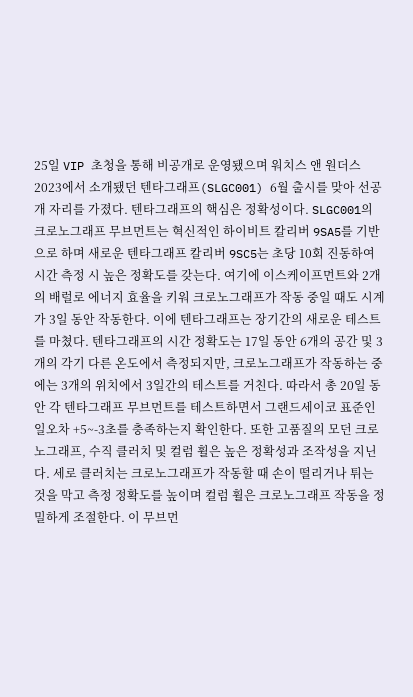25일 VIP 초청을 통해 비공개로 운영됐으며 워치스 앤 원더스 2023에서 소개됐던 텐타그래프(SLGC001) 6월 출시를 맞아 선공개 자리를 가졌다. 텐타그래프의 핵심은 정확성이다. SLGC001의 크로노그래프 무브먼트는 혁신적인 하이비트 칼리버 9SA5를 기반으로 하며 새로운 텐타그래프 칼리버 9SC5는 초당 10회 진동하여 시간 측정 시 높은 정확도를 갖는다. 여기에 이스케이프먼트와 2개의 배럴로 에너지 효율을 키워 크로노그래프가 작동 중일 때도 시계가 3일 동안 작동한다. 이에 텐타그래프는 장기간의 새로운 테스트를 마쳤다. 텐타그래프의 시간 정확도는 17일 동안 6개의 공간 및 3개의 각기 다른 온도에서 측정되지만, 크로노그래프가 작동하는 중에는 3개의 위치에서 3일간의 테스트를 거친다. 따라서 총 20일 동안 각 텐타그래프 무브먼트를 테스트하면서 그랜드세이코 표준인 일오차 +5~-3초를 충족하는지 확인한다. 또한 고품질의 모던 크로노그래프, 수직 클러치 및 컬럼 휠은 높은 정확성과 조작성을 지닌다. 세로 클러치는 크로노그래프가 작동할 때 손이 떨리거나 튀는 것을 막고 측정 정확도를 높이며 컬럼 휠은 크로노그래프 작동을 정밀하게 조절한다. 이 무브먼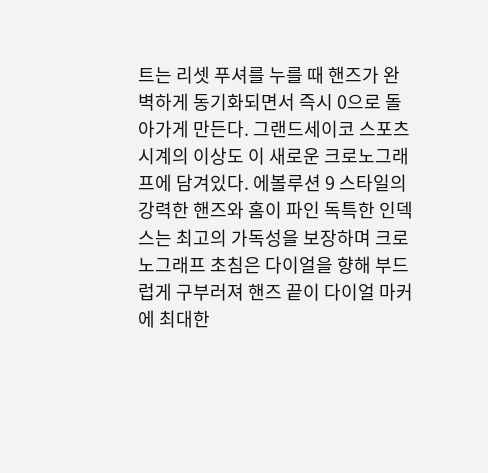트는 리셋 푸셔를 누를 때 핸즈가 완벽하게 동기화되면서 즉시 0으로 돌아가게 만든다. 그랜드세이코 스포츠 시계의 이상도 이 새로운 크로노그래프에 담겨있다. 에볼루션 9 스타일의 강력한 핸즈와 홈이 파인 독특한 인덱스는 최고의 가독성을 보장하며 크로노그래프 초침은 다이얼을 향해 부드럽게 구부러져 핸즈 끝이 다이얼 마커에 최대한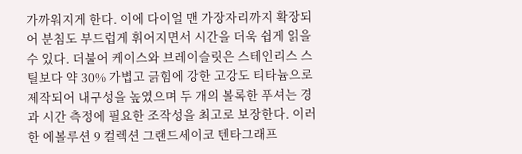가까워지게 한다. 이에 다이얼 맨 가장자리까지 확장되어 분침도 부드럽게 휘어지면서 시간을 더욱 쉽게 읽을 수 있다. 더불어 케이스와 브레이슬릿은 스테인리스 스틸보다 약 30% 가볍고 긁힘에 강한 고강도 티타늄으로 제작되어 내구성을 높였으며 두 개의 볼록한 푸셔는 경과 시간 측정에 필요한 조작성을 최고로 보장한다. 이러한 에볼루션 9 컬렉션 그랜드세이코 텐타그래프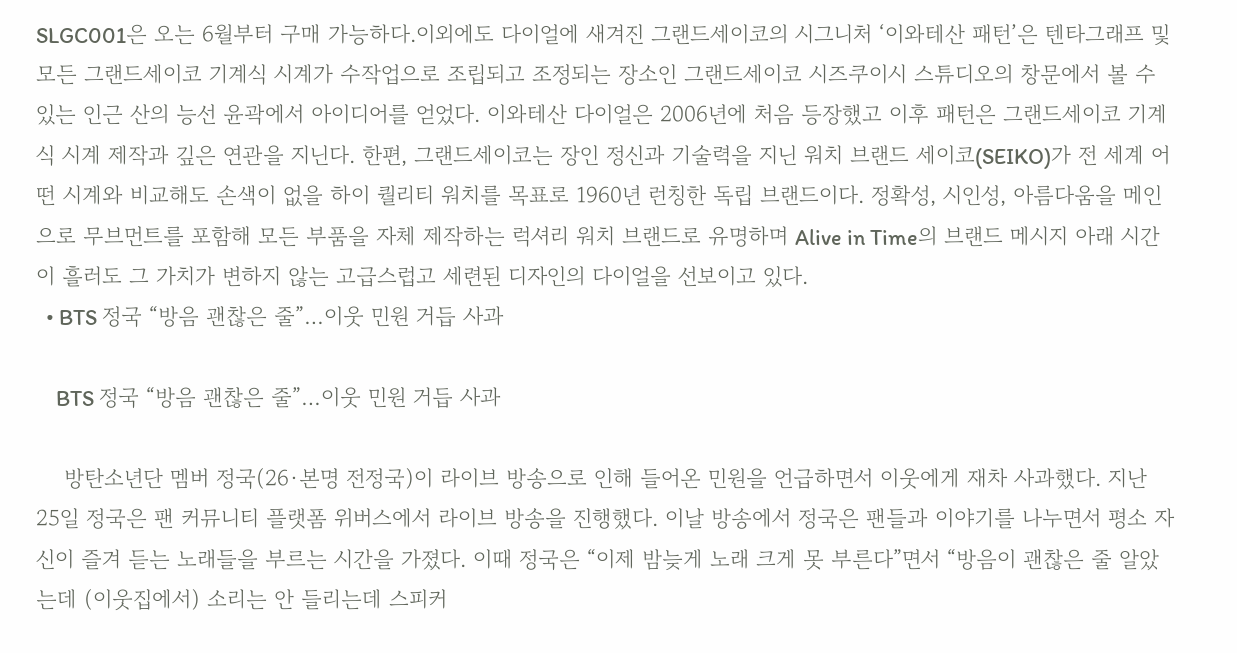SLGC001은 오는 6월부터 구매 가능하다.이외에도 다이얼에 새겨진 그랜드세이코의 시그니처 ‘이와테산 패턴’은 텐타그래프 및 모든 그랜드세이코 기계식 시계가 수작업으로 조립되고 조정되는 장소인 그랜드세이코 시즈쿠이시 스튜디오의 창문에서 볼 수 있는 인근 산의 능선 윤곽에서 아이디어를 얻었다. 이와테산 다이얼은 2006년에 처음 등장했고 이후 패턴은 그랜드세이코 기계식 시계 제작과 깊은 연관을 지닌다. 한편, 그랜드세이코는 장인 정신과 기술력을 지닌 워치 브랜드 세이코(SEIKO)가 전 세계 어떤 시계와 비교해도 손색이 없을 하이 퀄리티 워치를 목표로 1960년 런칭한 독립 브랜드이다. 정확성, 시인성, 아름다움을 메인으로 무브먼트를 포함해 모든 부품을 자체 제작하는 럭셔리 워치 브랜드로 유명하며 Alive in Time의 브랜드 메시지 아래 시간이 흘러도 그 가치가 변하지 않는 고급스럽고 세련된 디자인의 다이얼을 선보이고 있다.
  • BTS 정국 “방음 괜찮은 줄”…이웃 민원 거듭 사과

    BTS 정국 “방음 괜찮은 줄”…이웃 민원 거듭 사과

    방탄소년단 멤버 정국(26·본명 전정국)이 라이브 방송으로 인해 들어온 민원을 언급하면서 이웃에게 재차 사과했다. 지난 25일 정국은 팬 커뮤니티 플랫폼 위버스에서 라이브 방송을 진행했다. 이날 방송에서 정국은 팬들과 이야기를 나누면서 평소 자신이 즐겨 듣는 노래들을 부르는 시간을 가졌다. 이때 정국은 “이제 밤늦게 노래 크게 못 부른다”면서 “방음이 괜찮은 줄 알았는데 (이웃집에서) 소리는 안 들리는데 스피커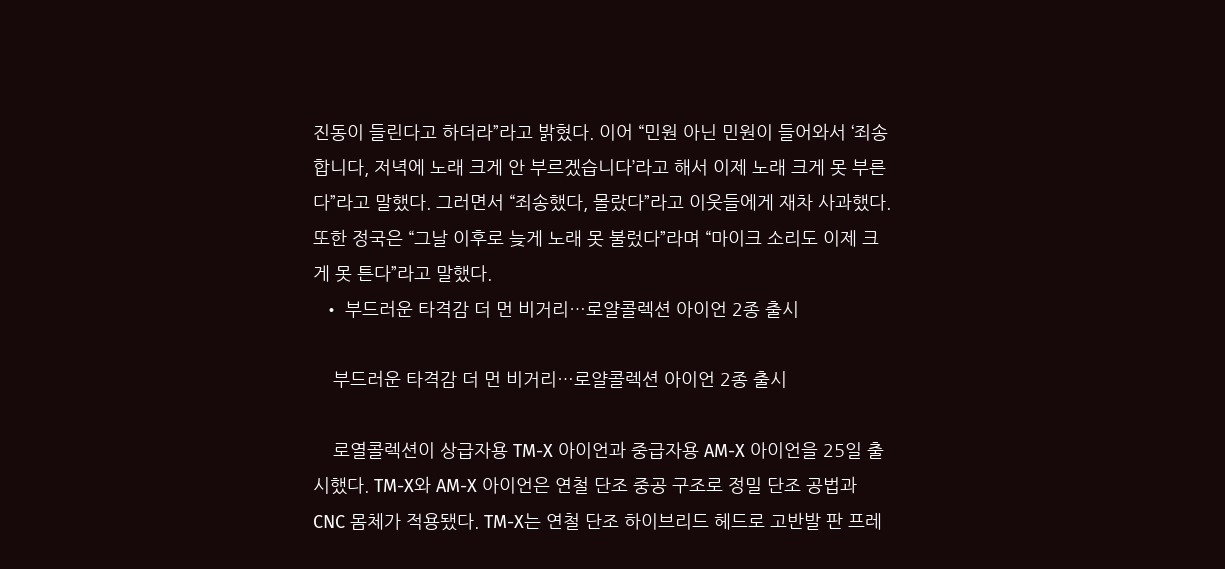진동이 들린다고 하더라”라고 밝혔다. 이어 “민원 아닌 민원이 들어와서 ‘죄송합니다, 저녁에 노래 크게 안 부르겠습니다’라고 해서 이제 노래 크게 못 부른다”라고 말했다. 그러면서 “죄송했다, 몰랐다”라고 이웃들에게 재차 사과했다. 또한 정국은 “그날 이후로 늦게 노래 못 불렀다”라며 “마이크 소리도 이제 크게 못 튼다”라고 말했다.
  • 부드러운 타격감 더 먼 비거리…로얄콜렉션 아이언 2종 출시

    부드러운 타격감 더 먼 비거리…로얄콜렉션 아이언 2종 출시

    로열콜렉션이 상급자용 TM-X 아이언과 중급자용 AM-X 아이언을 25일 출시했다. TM-X와 AM-X 아이언은 연철 단조 중공 구조로 정밀 단조 공법과 CNC 몸체가 적용됐다. TM-X는 연철 단조 하이브리드 헤드로 고반발 판 프레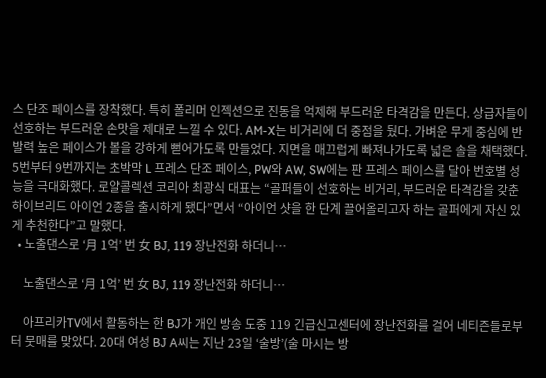스 단조 페이스를 장착했다. 특히 폴리머 인젝션으로 진동을 억제해 부드러운 타격감을 만든다. 상급자들이 선호하는 부드러운 손맛을 제대로 느낄 수 있다. AM-X는 비거리에 더 중점을 뒀다. 가벼운 무게 중심에 반발력 높은 페이스가 볼을 강하게 뻗어가도록 만들었다. 지면을 매끄럽게 빠져나가도록 넓은 솔을 채택했다. 5번부터 9번까지는 초박막 L 프레스 단조 페이스, PW와 AW, SW에는 판 프레스 페이스를 달아 번호별 성능을 극대화했다. 로얄콜렉션 코리아 최광식 대표는 “골퍼들이 선호하는 비거리, 부드러운 타격감을 갖춘 하이브리드 아이언 2종을 출시하게 됐다”면서 “아이언 샷을 한 단계 끌어올리고자 하는 골퍼에게 자신 있게 추천한다”고 말했다.
  • 노출댄스로 ‘月 1억’ 번 女 BJ, 119 장난전화 하더니…

    노출댄스로 ‘月 1억’ 번 女 BJ, 119 장난전화 하더니…

    아프리카TV에서 활동하는 한 BJ가 개인 방송 도중 119 긴급신고센터에 장난전화를 걸어 네티즌들로부터 뭇매를 맞았다. 20대 여성 BJ A씨는 지난 23일 ‘술방’(술 마시는 방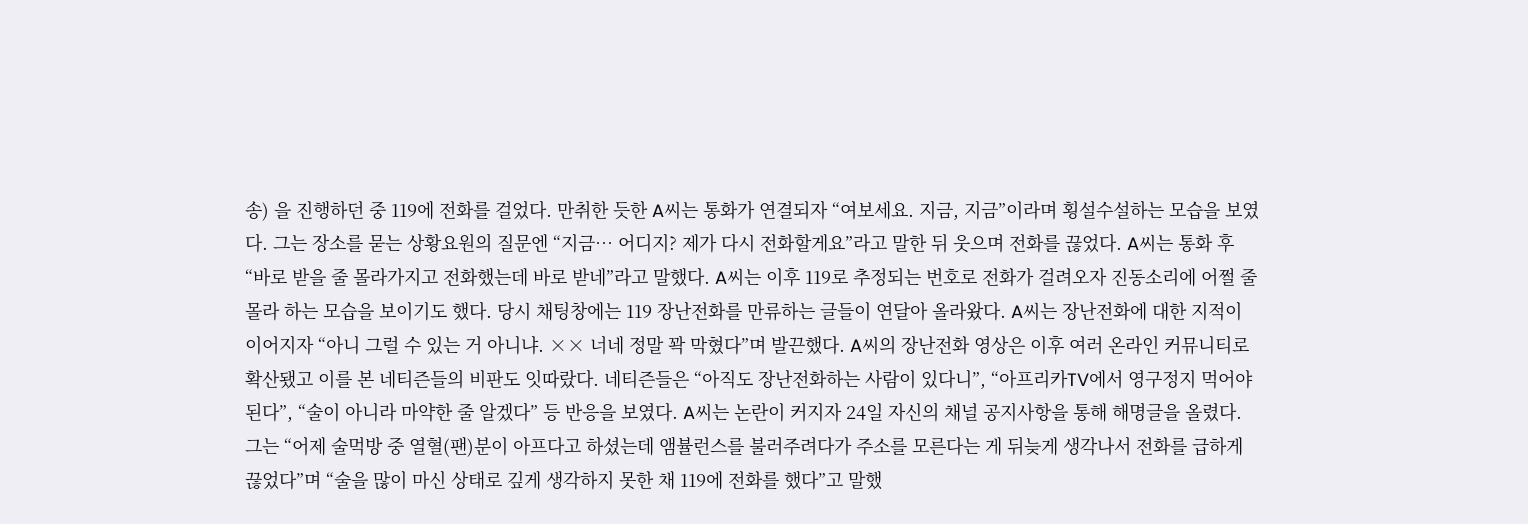송) 을 진행하던 중 119에 전화를 걸었다. 만취한 듯한 A씨는 통화가 연결되자 “여보세요. 지금, 지금”이라며 횡설수설하는 모습을 보였다. 그는 장소를 묻는 상황요원의 질문엔 “지금… 어디지? 제가 다시 전화할게요”라고 말한 뒤 웃으며 전화를 끊었다. A씨는 통화 후 “바로 받을 줄 몰라가지고 전화했는데 바로 받네”라고 말했다. A씨는 이후 119로 추정되는 번호로 전화가 걸려오자 진동소리에 어쩔 줄 몰라 하는 모습을 보이기도 했다. 당시 채팅창에는 119 장난전화를 만류하는 글들이 연달아 올라왔다. A씨는 장난전화에 대한 지적이 이어지자 “아니 그럴 수 있는 거 아니냐. ×× 너네 정말 꽉 막혔다”며 발끈했다. A씨의 장난전화 영상은 이후 여러 온라인 커뮤니티로 확산됐고 이를 본 네티즌들의 비판도 잇따랐다. 네티즌들은 “아직도 장난전화하는 사람이 있다니”, “아프리카TV에서 영구정지 먹어야 된다”, “술이 아니라 마약한 줄 알겠다” 등 반응을 보였다. A씨는 논란이 커지자 24일 자신의 채널 공지사항을 통해 해명글을 올렸다. 그는 “어제 술먹방 중 열혈(팬)분이 아프다고 하셨는데 앰뷸런스를 불러주려다가 주소를 모른다는 게 뒤늦게 생각나서 전화를 급하게 끊었다”며 “술을 많이 마신 상태로 깊게 생각하지 못한 채 119에 전화를 했다”고 말했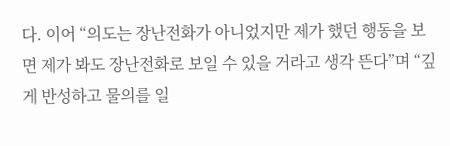다. 이어 “의도는 장난전화가 아니었지만 제가 했던 행동을 보면 제가 봐도 장난전화로 보일 수 있을 거라고 생각 뜬다”며 “깊게 반성하고 물의를 일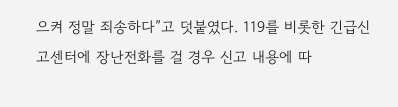으켜 정말 죄송하다”고 덧붙였다. 119를 비롯한 긴급신고센터에 장난전화를 걸 경우 신고 내용에 따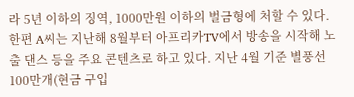라 5년 이하의 징역, 1000만원 이하의 벌금형에 처할 수 있다. 한편 A씨는 지난해 8월부터 아프리카TV에서 방송을 시작해 노출 댄스 등을 주요 콘텐츠로 하고 있다. 지난 4월 기준 별풍선 100만개(현금 구입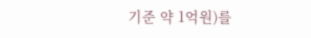기준 약 1억원)를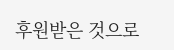후원받은 것으로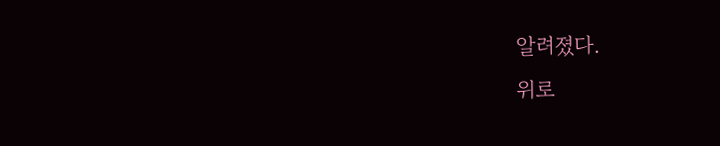알려졌다.
위로